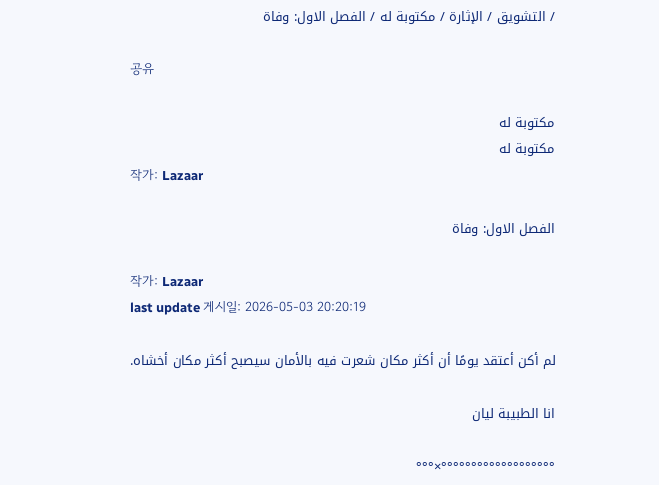/ التشويق / الإثارة / مكتوبة له / الفصل الاول: وفاة

공유

مكتوبة له
مكتوبة له
작가: Lazaar

الفصل الاول: وفاة

작가: Lazaar
last update 게시일: 2026-05-03 20:20:19

لم أكن أعتقد يومًا أن أكثر مكان شعرت فيه بالأمان سيصبح أكثر مكان أخشاه.

انا الطبيبة ليان

°°°°°°°°°°°°°°°°°°°×°°°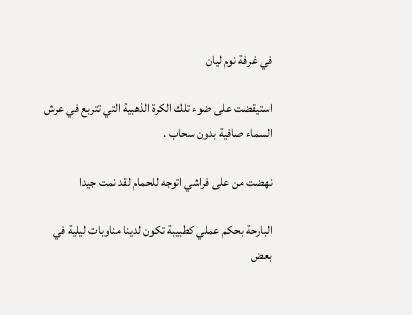في غرفة نوم ليان

استيقضت على ضوء تلك الكرة الذهبية التي تتربع في عرش السماء صافية بدون سحاب .

نهضت من على فراشي اتوجه للحمام لقد نمت جيدا

البارحة بحكم عملي كطبيبة تكون لدينا مناوبات ليلية في بعض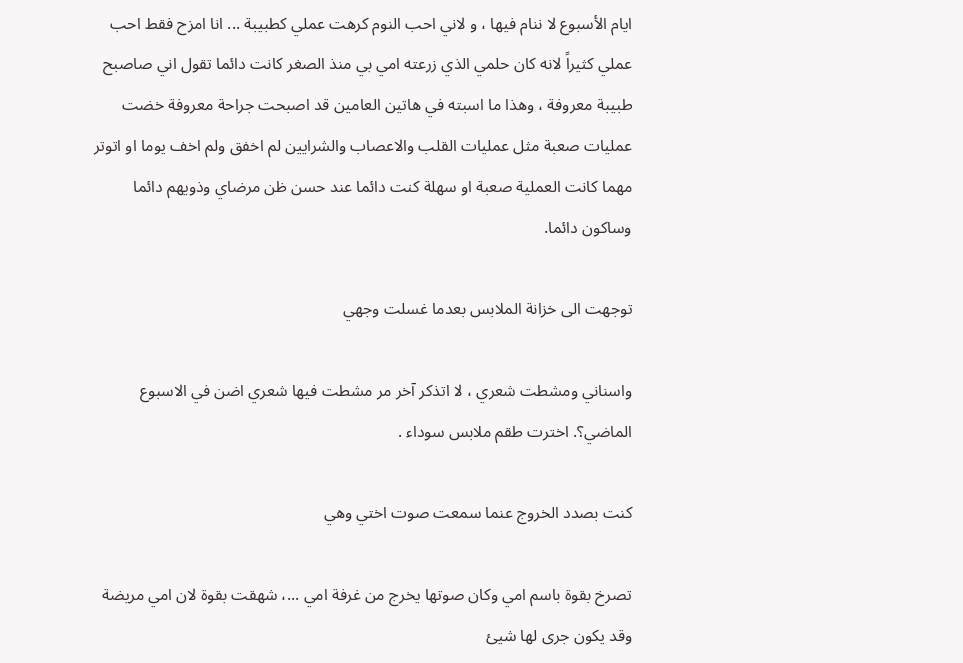ايام الأسبوع لا ننام فيها ، و لاني احب النوم كرهت عملي كطبيبة ... انا امزح فقط احب عملي كثيراً لانه كان حلمي الذي زرعته امي بي منذ الصغر كانت دائما تقول اني صاصبح طبيبة معروفة ، وهذا ما اسبته في هاتين العامين قد اصبحت جراحة معروفة خضت عمليات صعبة مثل عمليات القلب والاعصاب والشرايين لم اخفق ولم اخف يوما او اتوتر مهما كانت العملية صعبة او سهلة كنت دائما عند حسن ظن مرضاي وذويهم دائما وساكون دائما.

توجهت الى خزانة الملابس بعدما غسلت وجهي

واسناني ومشطت شعري ، لا اتذكر آخر مر مشطت فيها شعري اضن في الاسبوع الماضي؟. اخترت طقم ملابس سوداء .

كنت بصدد الخروج عنما سمعت صوت اختي وهي

تصرخ بقوة باسم امي وكان صوتها يخرج من غرفة امي ...، شهقت بقوة لان امي مريضة وقد يكون جرى لها شيئ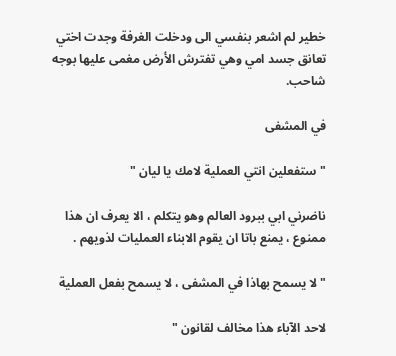خطير لم اشعر بنفسي الى ودخلت الغرفة وجدت اختي تعانق جسد امي وهي تفترش الأرض مغمى عليها بوجه شاحب.

في المشفى

" ستفعلين انتي العملية لامك يا ليان "

ناضرني ابي ببرود العالم وهو يتكلم ، الا يعرف ان هذا ممنوع ، يمنع باتا ان يقوم الابناء العمليات لذويهم .

" لا يسمح بهاذا في المشفى ، لا يسمح بفعل العملية

لاحد الآباء هذا مخالف لقانون "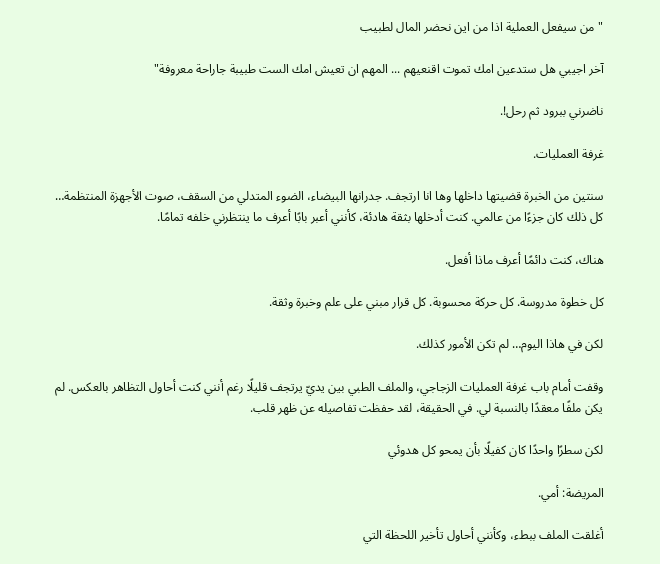" من سيفعل العملية اذا من اين نحضر المال لطبيب

آخر اجيبي هل ستدعين امك تموت اقنعيهم ... المهم ان تعيش امك الست طبيبة جاراحة معروفة"

ناضرني ببرود ثم رحل!.

غرفة العمليات.

سنتين من الخبرة قضيتها داخلها وها انا ارتجف. جدرانها البيضاء، الضوء المتدلي من السقف، صوت الأجهزة المنتظمة… كل ذلك كان جزءًا من عالمي. كنت أدخلها بثقة هادئة، كأنني أعبر بابًا أعرف ما ينتظرني خلفه تمامًا.

هناك، كنت دائمًا أعرف ماذا أفعل.

كل خطوة مدروسة. كل حركة محسوبة. كل قرار مبني على علم وخبرة وثقة.

لكن في هاذا اليوم… لم تكن الأمور كذلك.

وقفت أمام باب غرفة العمليات الزجاجي، والملف الطبي بين يديّ يرتجف قليلًا رغم أنني كنت أحاول التظاهر بالعكس. لم يكن ملفًا معقدًا بالنسبة لي. في الحقيقة، لقد حفظت تفاصيله عن ظهر قلب.

لكن سطرًا واحدًا كان كفيلًا بأن يمحو كل هدوئي

المريضة: أمي.

أغلقت الملف ببطء، وكأنني أحاول تأخير اللحظة التي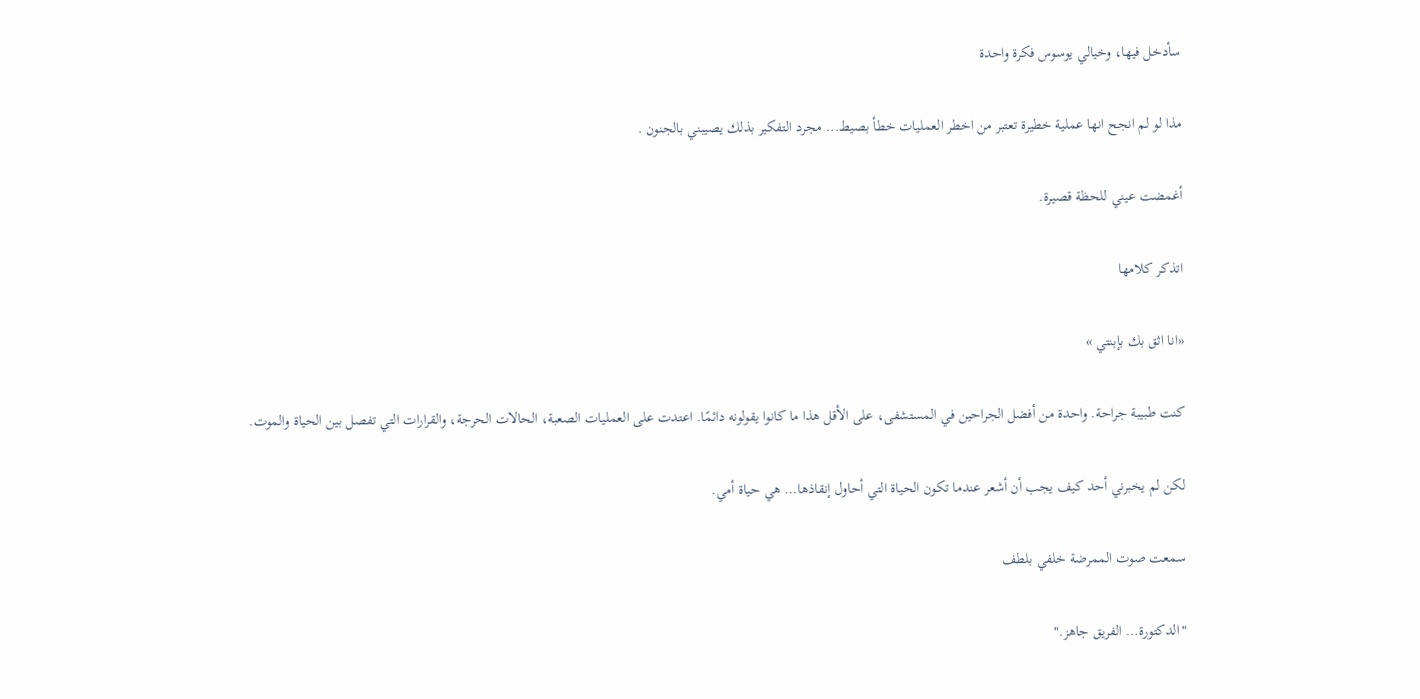سأدخل فيها، وخيالي يوسوس فكرة واحدة

مذا لو لم انجح انها عملية خطيرة تعتبر من اخطر العمليات خطأ بصيط... مجرد التفكير بذلك يصيبني بالجنون .

أغمضت عيني للحظة قصيرة.

اتذكر كلامها

«انا اثق بك بإبنتي »

كنت طبيبة جراحة. واحدة من أفضل الجراحين في المستشفى، على الأقل هذا ما كانوا يقولونه دائمًا. اعتدت على العمليات الصعبة، الحالات الحرجة، والقرارات التي تفصل بين الحياة والموت.

لكن لم يخبرني أحد كيف يجب أن أشعر عندما تكون الحياة التي أحاول إنقاذها… هي حياة أمي.

سمعت صوت الممرضة خلفي بلطف

"الدكتورة… الفريق جاهز."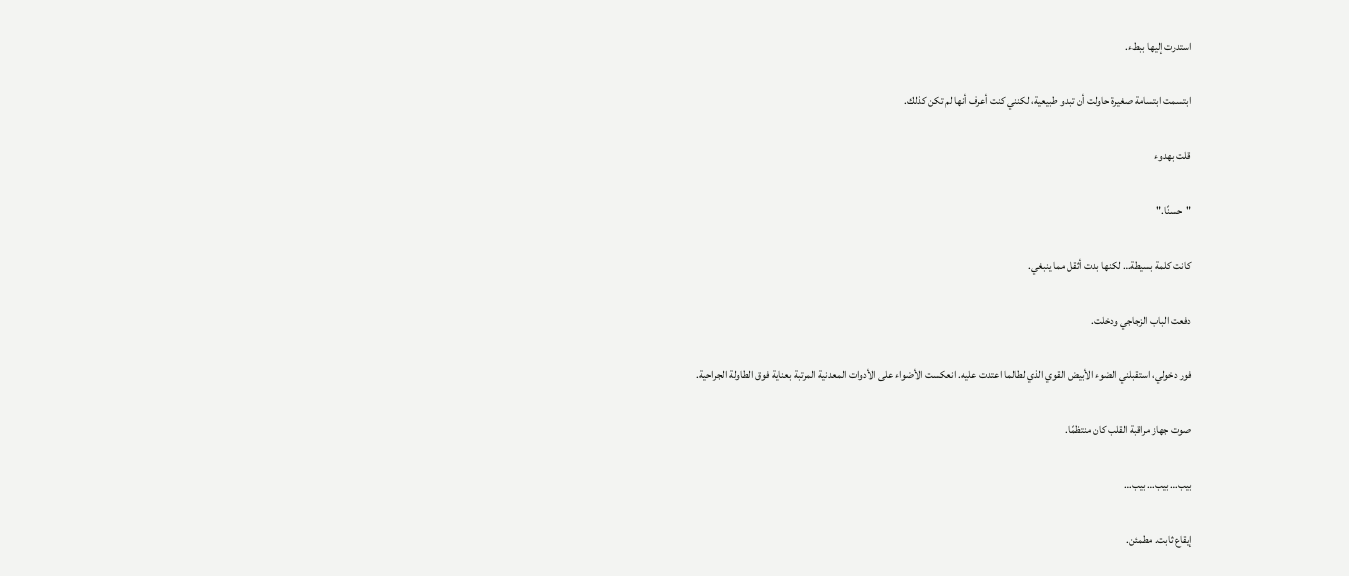استدرت إليها ببطء.

ابتسمت ابتسامة صغيرة حاولت أن تبدو طبيعية، لكنني كنت أعرف أنها لم تكن كذلك.

قلت بهدوء

"حسنًا."

كانت كلمة بسيطة… لكنها بدت أثقل مما ينبغي.

دفعت الباب الزجاجي ودخلت.

فور دخولي، استقبلني الضوء الأبيض القوي الذي لطالما اعتدت عليه. انعكست الأضواء على الأدوات المعدنية المرتبة بعناية فوق الطاولة الجراحية.

صوت جهاز مراقبة القلب كان منتظمًا.

بيب… بيب… بيب…

إيقاع ثابت. مطمئن.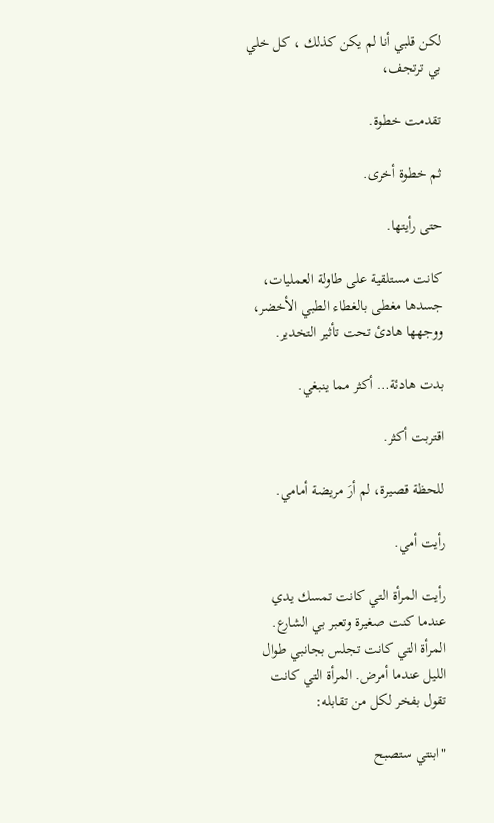لكن قلبي أنا لم يكن كذلك ، كل خلي بي ترتجف،

تقدمت خطوة.

ثم خطوة أخرى.

حتى رأيتها.

كانت مستلقية على طاولة العمليات، جسدها مغطى بالغطاء الطبي الأخضر، ووجهها هادئ تحت تأثير التخدير.

بدت هادئة… أكثر مما ينبغي.

اقتربت أكثر.

للحظة قصيرة، لم أرَ مريضة أمامي.

رأيت أمي.

رأيت المرأة التي كانت تمسك يدي عندما كنت صغيرة وتعبر بي الشارع. المرأة التي كانت تجلس بجانبي طوال الليل عندما أمرض. المرأة التي كانت تقول بفخر لكل من تقابله:

"ابنتي ستصبح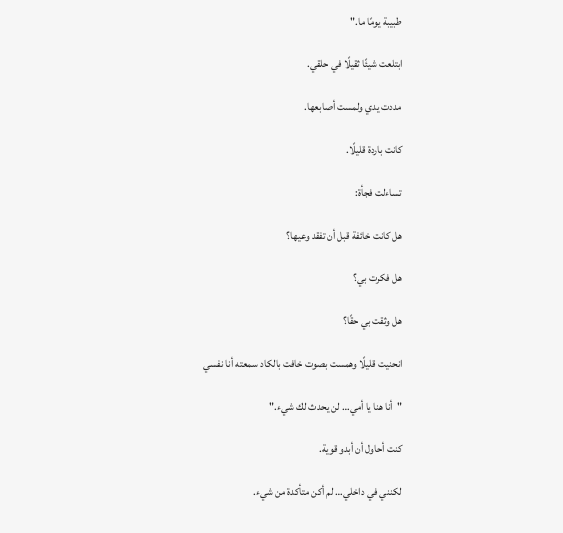طبيبة يومًا ما."

ابتلعت شيئًا ثقيلًا في حلقي.

مددت يدي ولمست أصابعها.

كانت باردة قليلًا.

تساءلت فجأة:

هل كانت خائفة قبل أن تفقد وعيها؟

هل فكرت بي؟

هل وثقت بي حقًا؟

انحنيت قليلًا وهمست بصوت خافت بالكاد سمعته أنا نفسي

"أنا هنا يا أمي… لن يحدث لك شيء."

كنت أحاول أن أبدو قوية.

لكنني في داخلي… لم أكن متأكدة من شيء.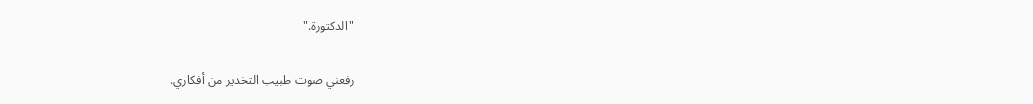"الدكتورة."

رفعني صوت طبيب التخدير من أفكاري.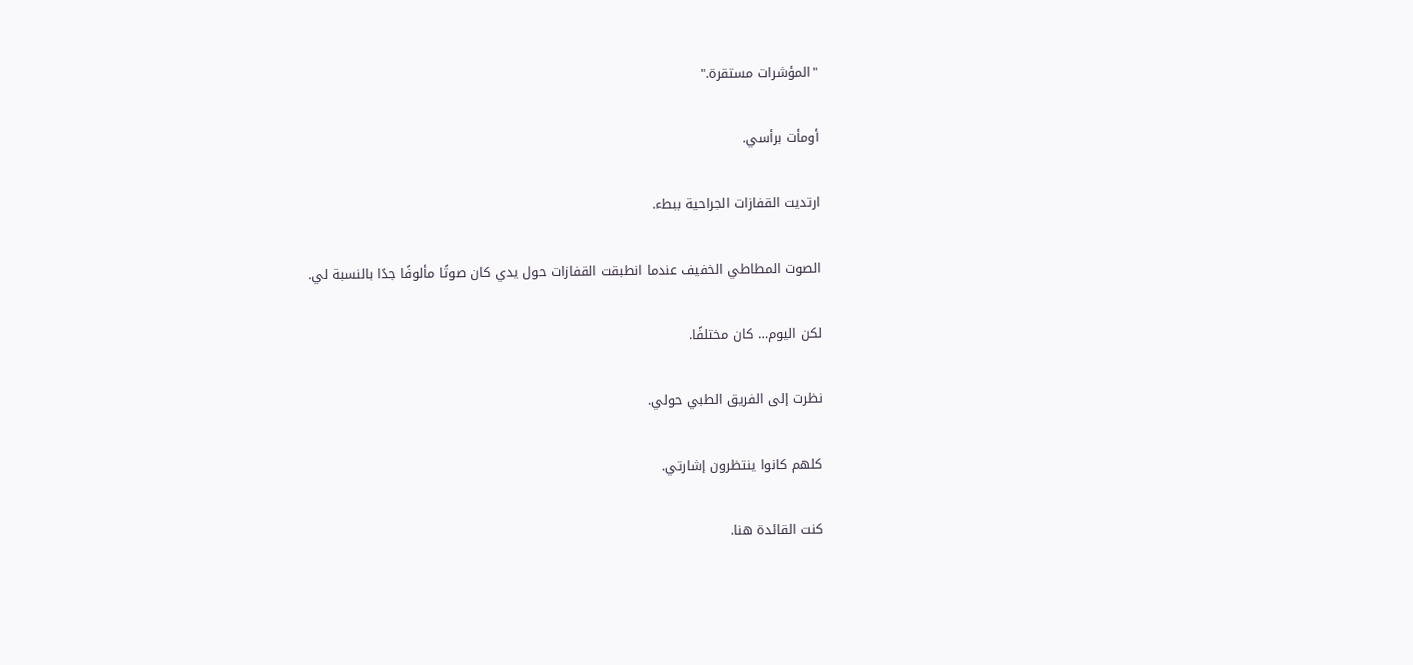"المؤشرات مستقرة."

أومأت برأسي.

ارتديت القفازات الجراحية ببطء.

الصوت المطاطي الخفيف عندما انطبقت القفازات حول يدي كان صوتًا مألوفًا جدًا بالنسبة لي.

لكن اليوم… كان مختلفًا.

نظرت إلى الفريق الطبي حولي.

كلهم كانوا ينتظرون إشارتي.

كنت القائدة هنا.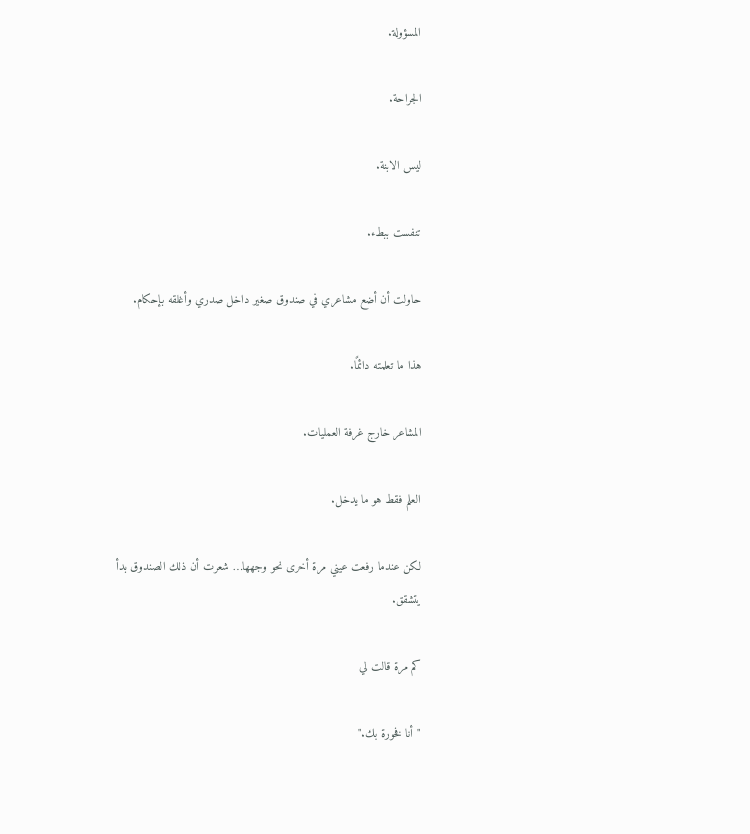المسؤولة.

الجراحة.

ليس الابنة.

تنفست ببطء.

حاولت أن أضع مشاعري في صندوق صغير داخل صدري وأغلقه بإحكام.

هذا ما تعلمته دائمًا.

المشاعر خارج غرفة العمليات.

العلم فقط هو ما يدخل.

لكن عندما رفعت عيني مرة أخرى نحو وجهها… شعرت أن ذلك الصندوق بدأ يتشقق.

كم مرة قالت لي

"أنا فخورة بك."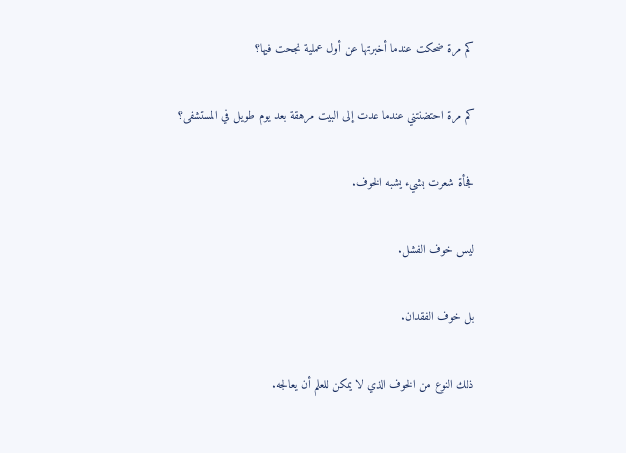كم مرة ضحكت عندما أخبرتها عن أول عملية نجحت فيها؟

كم مرة احتضنتني عندما عدت إلى البيت مرهقة بعد يوم طويل في المستشفى؟

فجأة شعرت بشيء يشبه الخوف.

ليس خوف الفشل.

بل خوف الفقدان.

ذلك النوع من الخوف الذي لا يمكن للعلم أن يعالجه.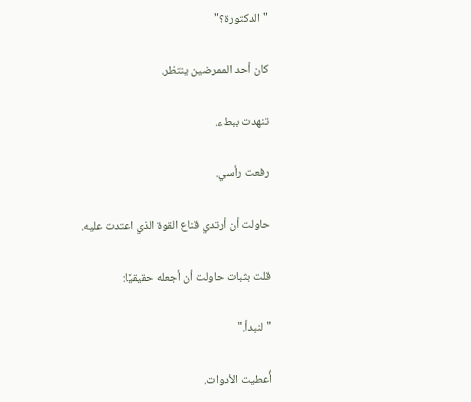"الدكتورة؟"

كان أحد الممرضين ينتظر.

تنهدت ببطء.

رفعت رأسي.

حاولت أن أرتدي قناع القوة الذي اعتدت عليه.

قلت بثبات حاولت أن أجعله حقيقيًا:

"لنبدأ."

أُعطيت الأدوات.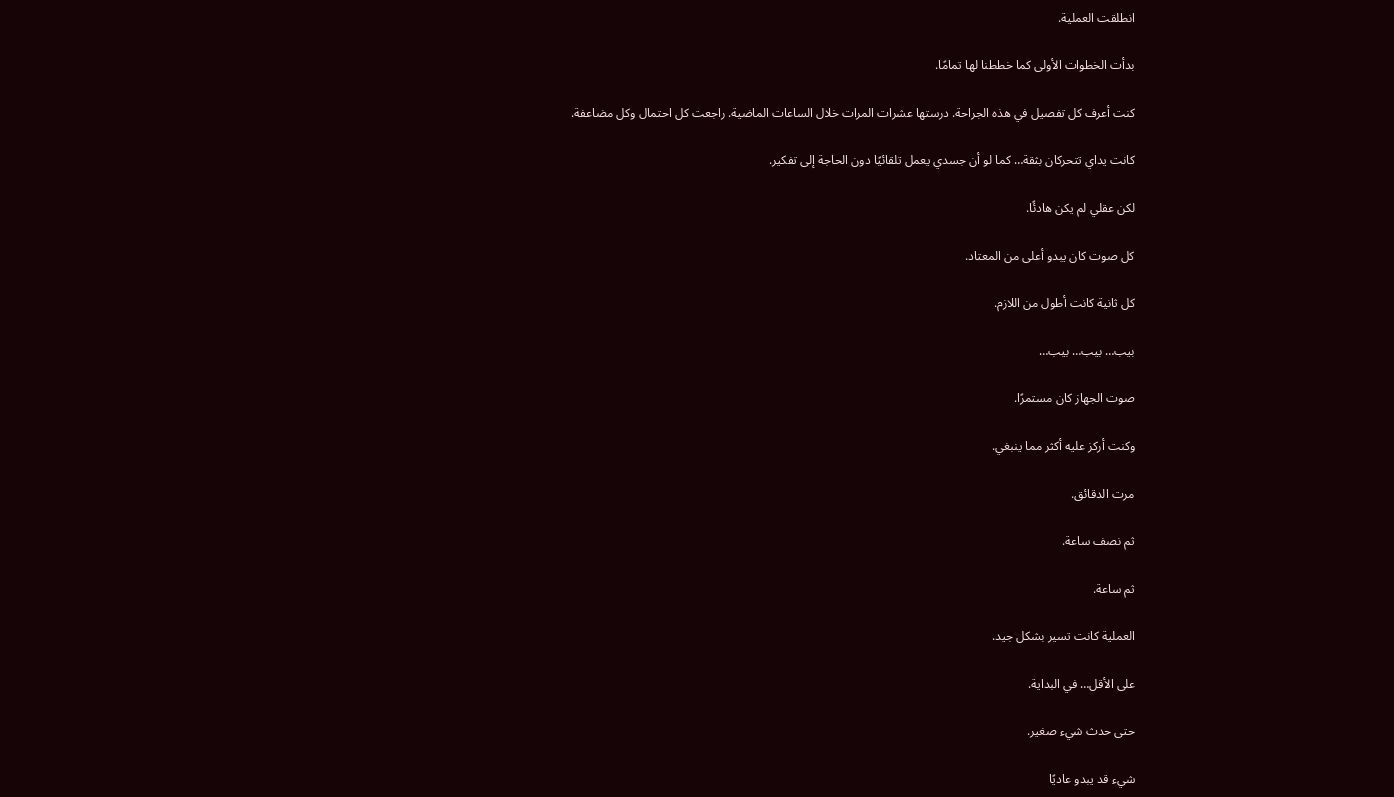انطلقت العملية.

بدأت الخطوات الأولى كما خططنا لها تمامًا.

كنت أعرف كل تفصيل في هذه الجراحة. درستها عشرات المرات خلال الساعات الماضية. راجعت كل احتمال وكل مضاعفة.

كانت يداي تتحركان بثقة… كما لو أن جسدي يعمل تلقائيًا دون الحاجة إلى تفكير.

لكن عقلي لم يكن هادئًا.

كل صوت كان يبدو أعلى من المعتاد.

كل ثانية كانت أطول من اللازم.

بيب… بيب… بيب…

صوت الجهاز كان مستمرًا.

وكنت أركز عليه أكثر مما ينبغي.

مرت الدقائق.

ثم نصف ساعة.

ثم ساعة.

العملية كانت تسير بشكل جيد.

على الأقل… في البداية.

حتى حدث شيء صغير.

شيء قد يبدو عاديًا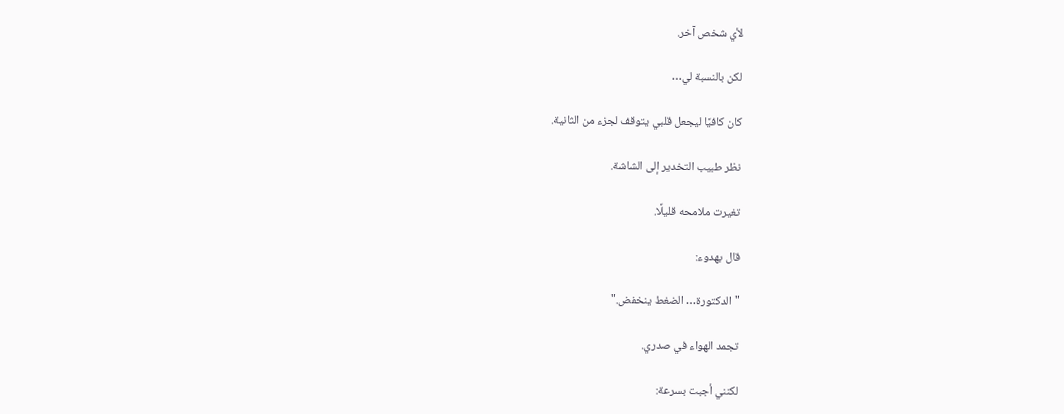لأي شخص آخر.

لكن بالنسبة لي…

كان كافيًا ليجعل قلبي يتوقف لجزء من الثانية.

نظر طبيب التخدير إلى الشاشة.

تغيرت ملامحه قليلًا.

قال بهدوء:

"الدكتورة… الضغط ينخفض."

تجمد الهواء في صدري.

لكنني أجبت بسرعة: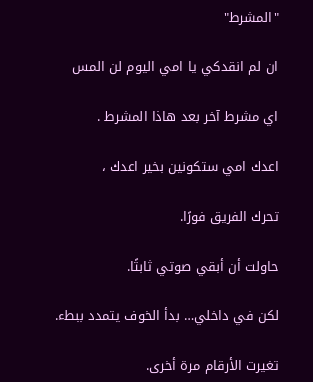"المشرط"

ان لم انقدكي يا امي اليوم لن المس

اي مشرط آخر بعد هاذا المشرط .

اعدك امي ستكونين بخير اعدك ،

تحرك الفريق فورًا.

حاولت أن أبقي صوتي ثابتًا.

لكن في داخلي… بدأ الخوف يتمدد ببطء.

تغيرت الأرقام مرة أخرى.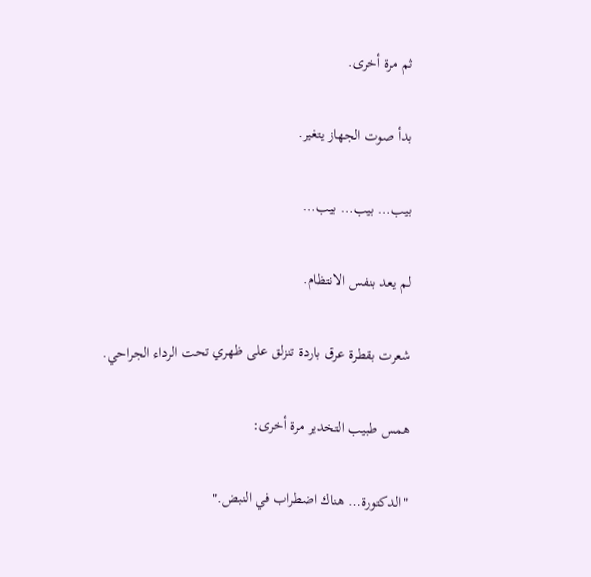ثم مرة أخرى.

بدأ صوت الجهاز يتغير.

بيب… بيب… بيب…

لم يعد بنفس الانتظام.

شعرت بقطرة عرق باردة تنزلق على ظهري تحت الرداء الجراحي.

همس طبيب التخدير مرة أخرى:

"الدكتورة… هناك اضطراب في النبض."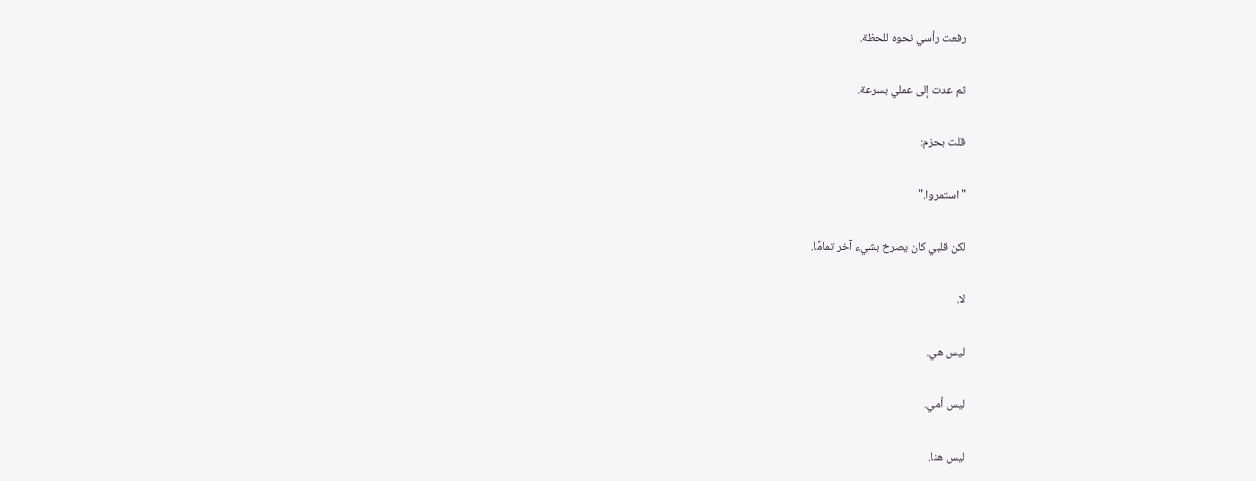رفعت رأسي نحوه للحظة.

ثم عدت إلى عملي بسرعة.

قلت بحزم:

"استمروا."

لكن قلبي كان يصرخ بشيء آخر تمامًا.

لا.

ليس هي.

ليس أمي.

ليس هنا.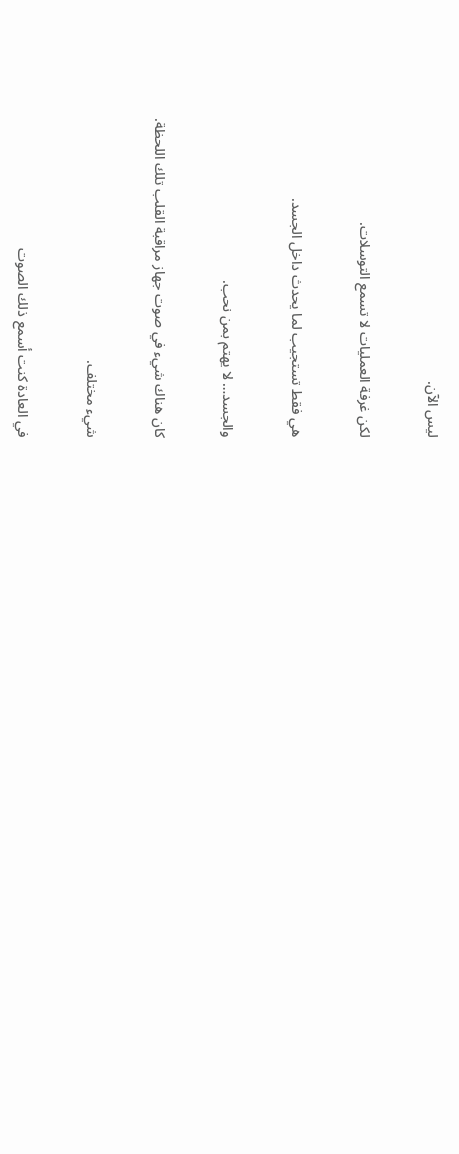ليس الآن.

لكن غرفة العمليات لا تسمع التوسلات.

هي فقط تستجيب لما يحدث داخل الجسد.

والجسد… لا يهتم بمن نحب.

كان هناك شيء في صوت جهاز مراقبة القلب تلك اللحظة.

شيء مختلف.

في العادة كنت أسمع ذلك الصوت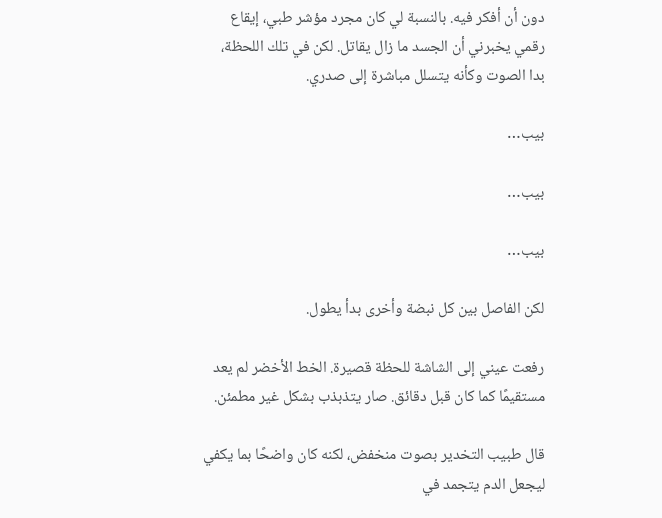دون أن أفكر فيه. بالنسبة لي كان مجرد مؤشر طبي، إيقاع رقمي يخبرني أن الجسد ما زال يقاتل. لكن في تلك اللحظة، بدا الصوت وكأنه يتسلل مباشرة إلى صدري.

بيب…

بيب…

بيب…

لكن الفاصل بين كل نبضة وأخرى بدأ يطول.

رفعت عيني إلى الشاشة للحظة قصيرة. الخط الأخضر لم يعد مستقيمًا كما كان قبل دقائق. صار يتذبذب بشكل غير مطمئن.

قال طبيب التخدير بصوت منخفض، لكنه كان واضحًا بما يكفي ليجعل الدم يتجمد في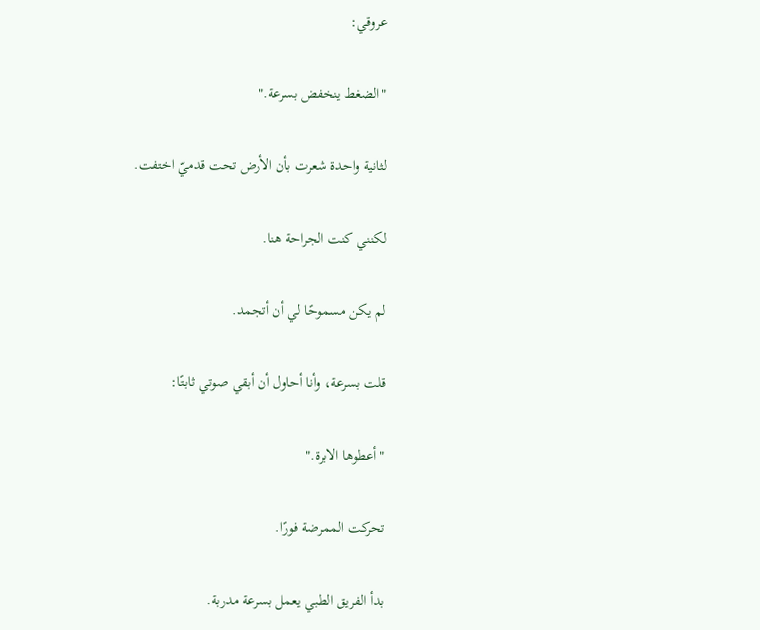عروقي:

"الضغط ينخفض بسرعة."

لثانية واحدة شعرت بأن الأرض تحت قدميّ اختفت.

لكنني كنت الجراحة هنا.

لم يكن مسموحًا لي أن أتجمد.

قلت بسرعة، وأنا أحاول أن أبقي صوتي ثابتًا:

"أعطوها الابرة."

تحركت الممرضة فورًا.

بدأ الفريق الطبي يعمل بسرعة مدربة.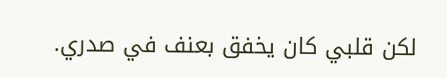لكن قلبي كان يخفق بعنف في صدري.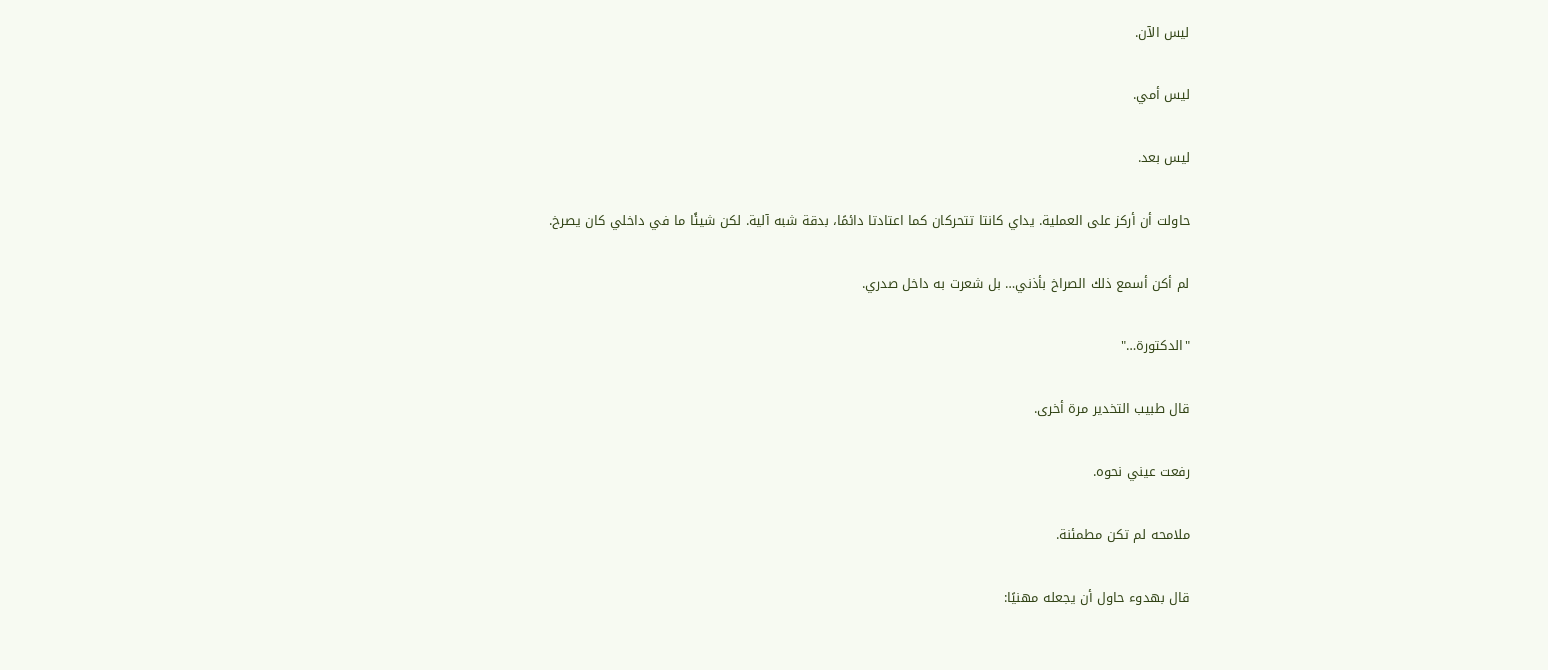ليس الآن.

ليس أمي.

ليس بعد.

حاولت أن أركز على العملية. يداي كانتا تتحركان كما اعتادتا دائمًا، بدقة شبه آلية. لكن شيئًا ما في داخلي كان يصرخ.

لم أكن أسمع ذلك الصراخ بأذني… بل شعرت به داخل صدري.

"الدكتورة…"

قال طبيب التخدير مرة أخرى.

رفعت عيني نحوه.

ملامحه لم تكن مطمئنة.

قال بهدوء حاول أن يجعله مهنيًا: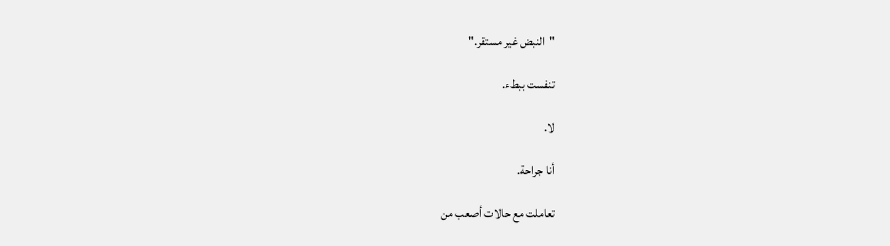"النبض غير مستقر."

تنفست ببطء.

لا.

أنا جراحة.

تعاملت مع حالات أصعب من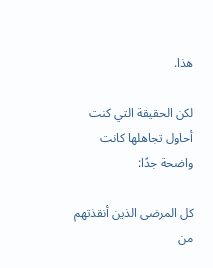هذا.

لكن الحقيقة التي كنت أحاول تجاهلها كانت واضحة جدًا:

كل المرضى الذين أنقذتهم من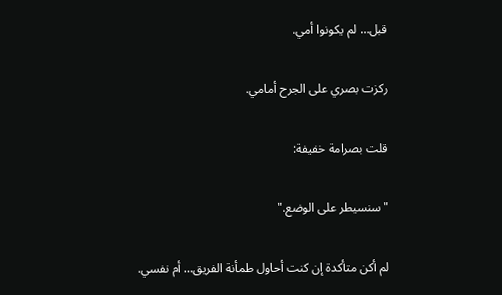قبل… لم يكونوا أمي.

ركزت بصري على الجرح أمامي.

قلت بصرامة خفيفة:

"سنسيطر على الوضع."

لم أكن متأكدة إن كنت أحاول طمأنة الفريق… أم نفسي.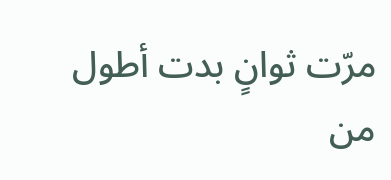مرّت ثوانٍ بدت أطول من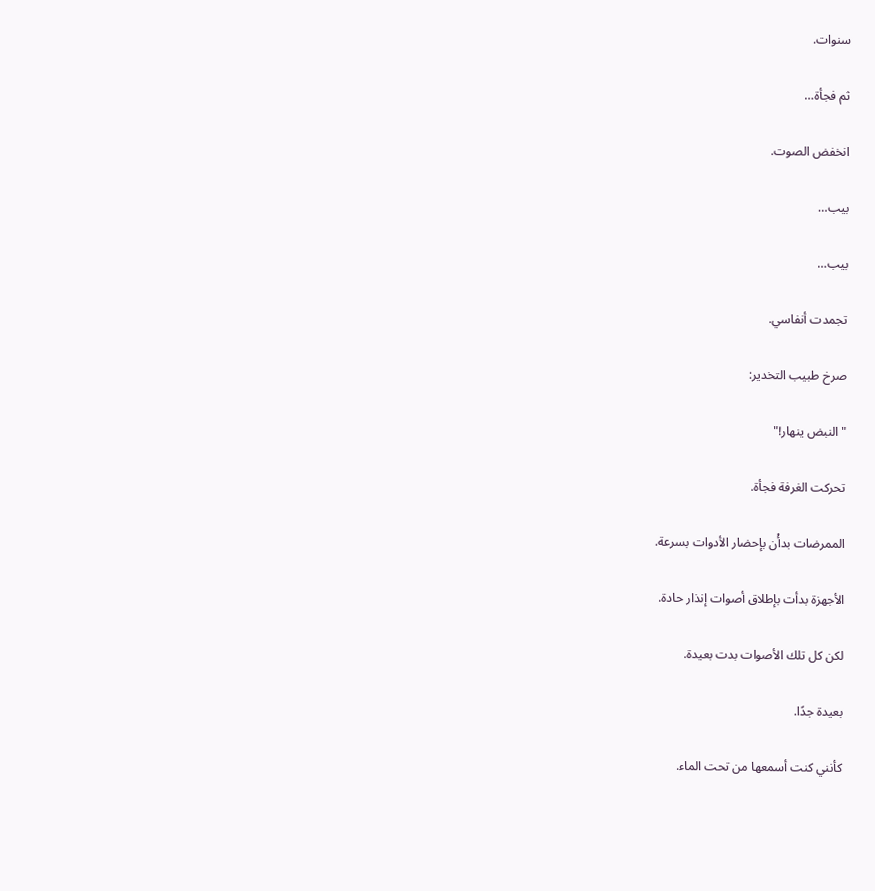سنوات.

ثم فجأة…

انخفض الصوت.

بيب…

بيب…

تجمدت أنفاسي.

صرخ طبيب التخدير:

"النبض ينهار!"

تحركت الغرفة فجأة.

الممرضات بدأْن بإحضار الأدوات بسرعة.

الأجهزة بدأت بإطلاق أصوات إنذار حادة.

لكن كل تلك الأصوات بدت بعيدة.

بعيدة جدًا.

كأنني كنت أسمعها من تحت الماء.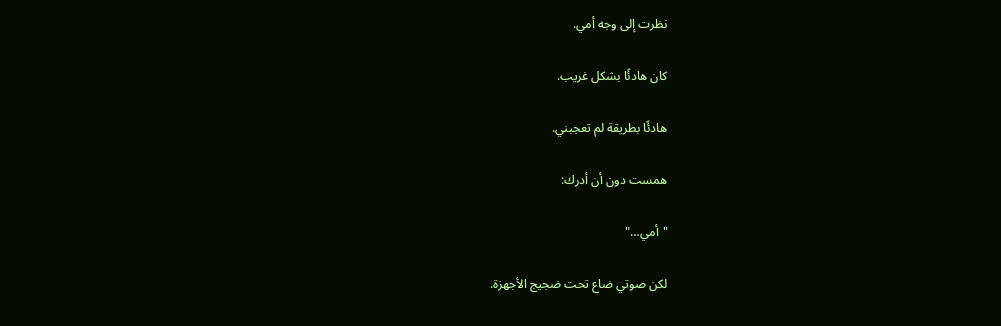نظرت إلى وجه أمي.

كان هادئًا بشكل غريب.

هادئًا بطريقة لم تعجبني.

همست دون أن أدرك:

"أمي…"

لكن صوتي ضاع تحت ضجيج الأجهزة.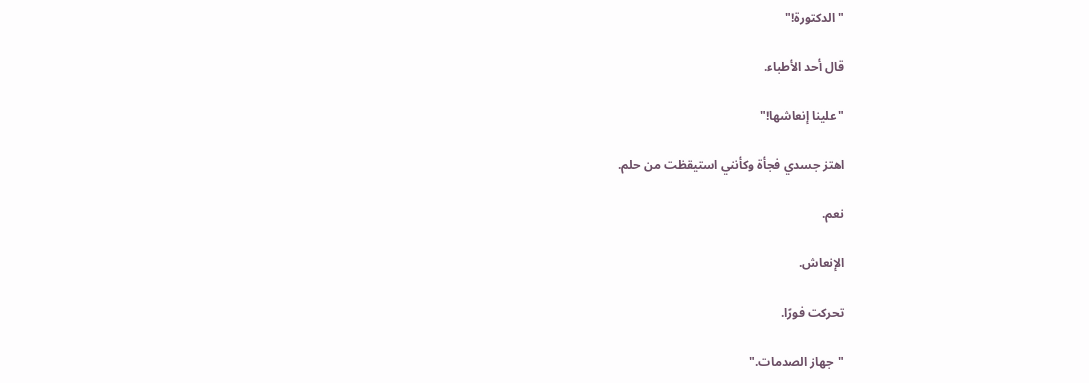"الدكتورة!"

قال أحد الأطباء.

"علينا إنعاشها!"

اهتز جسدي فجأة وكأنني استيقظت من حلم.

نعم.

الإنعاش.

تحركت فورًا.

"جهاز الصدمات."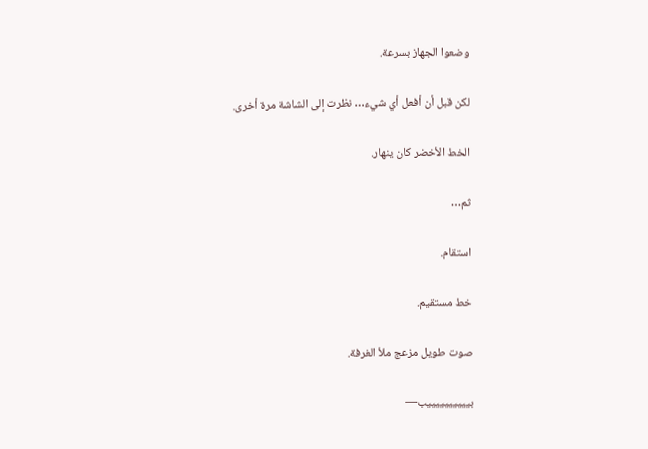وضعوا الجهاز بسرعة.

لكن قبل أن أفعل أي شيء… نظرت إلى الشاشة مرة أخرى.

الخط الأخضر كان ينهار.

ثم…

استقام.

خط مستقيم.

صوت طويل مزعج ملأ الغرفة.

بييييييييييب—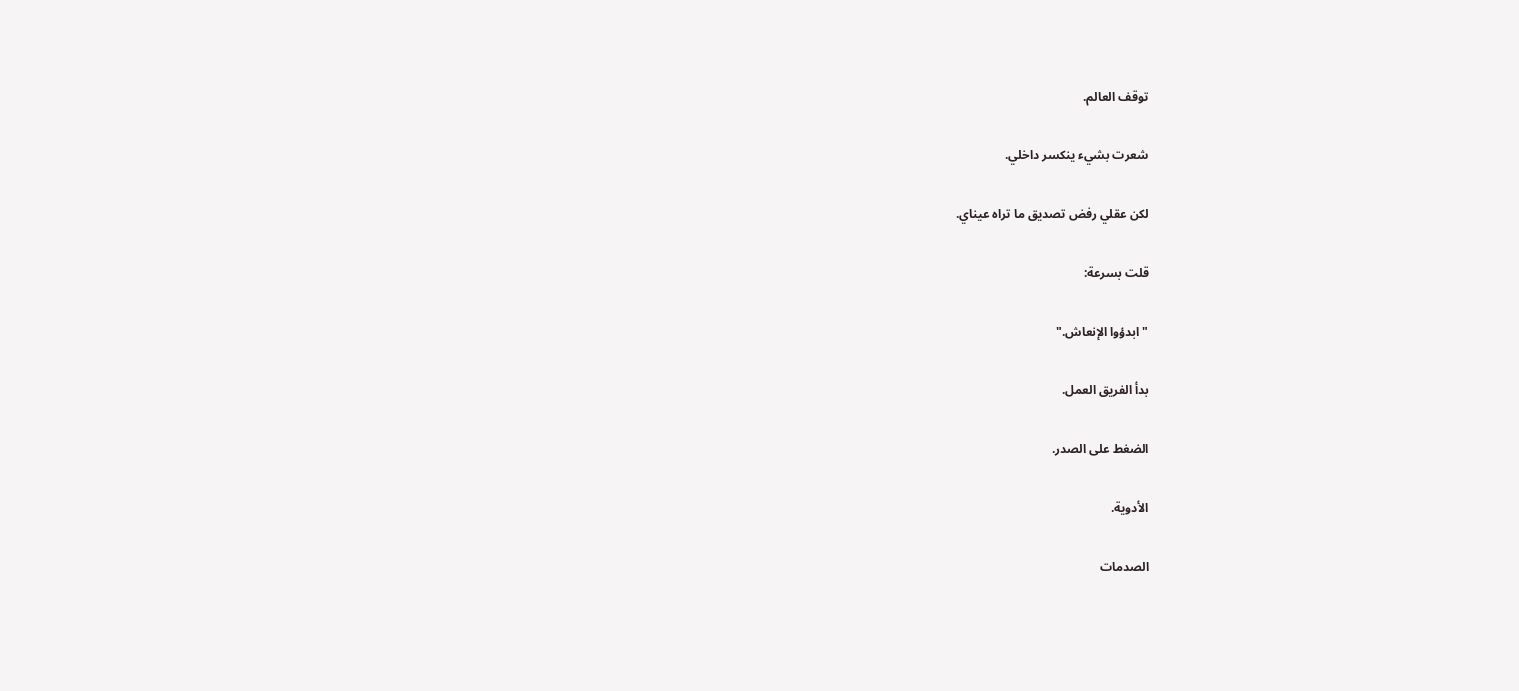توقف العالم.

شعرت بشيء ينكسر داخلي.

لكن عقلي رفض تصديق ما تراه عيناي.

قلت بسرعة:

"ابدؤوا الإنعاش."

بدأ الفريق العمل.

الضغط على الصدر.

الأدوية.

الصدمات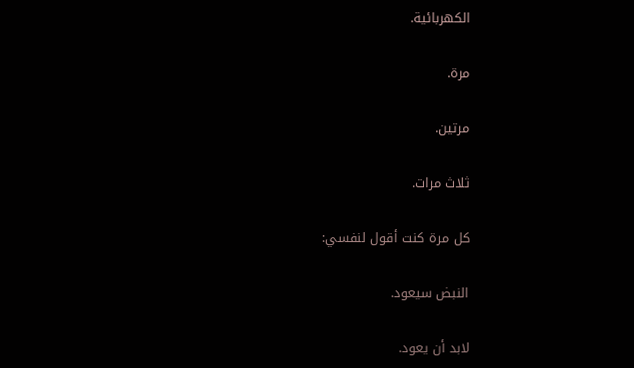الكهربائية.

مرة.

مرتين.

ثلاث مرات.

كل مرة كنت أقول لنفسي:

النبض سيعود.

لابد أن يعود.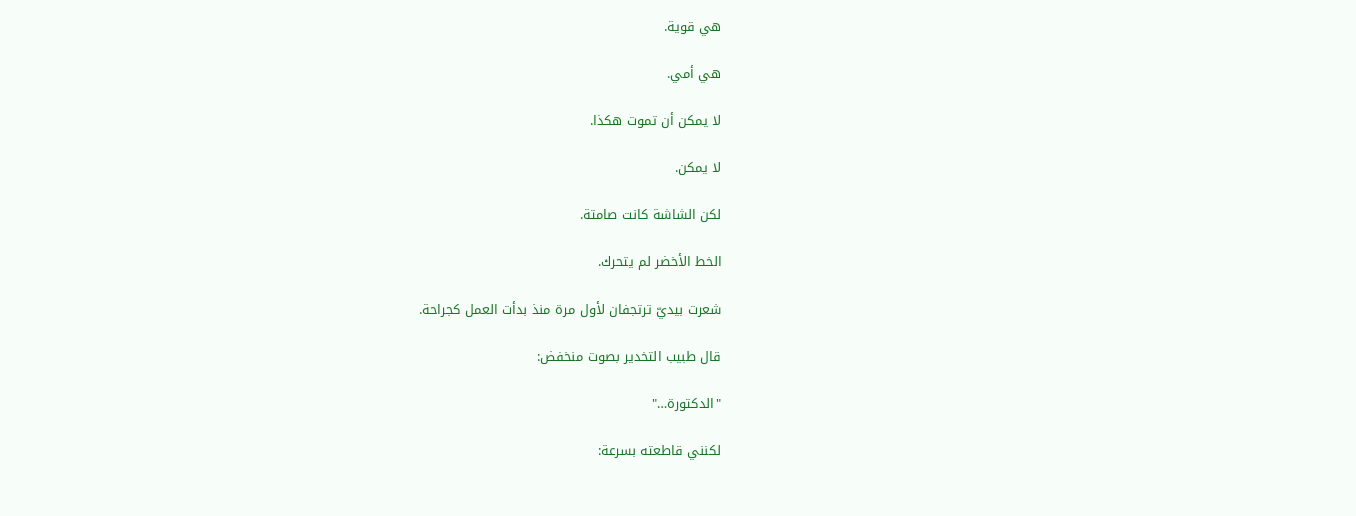هي قوية.

هي أمي.

لا يمكن أن تموت هكذا.

لا يمكن.

لكن الشاشة كانت صامتة.

الخط الأخضر لم يتحرك.

شعرت بيديّ ترتجفان لأول مرة منذ بدأت العمل كجراحة.

قال طبيب التخدير بصوت منخفض:

"الدكتورة…"

لكنني قاطعته بسرعة: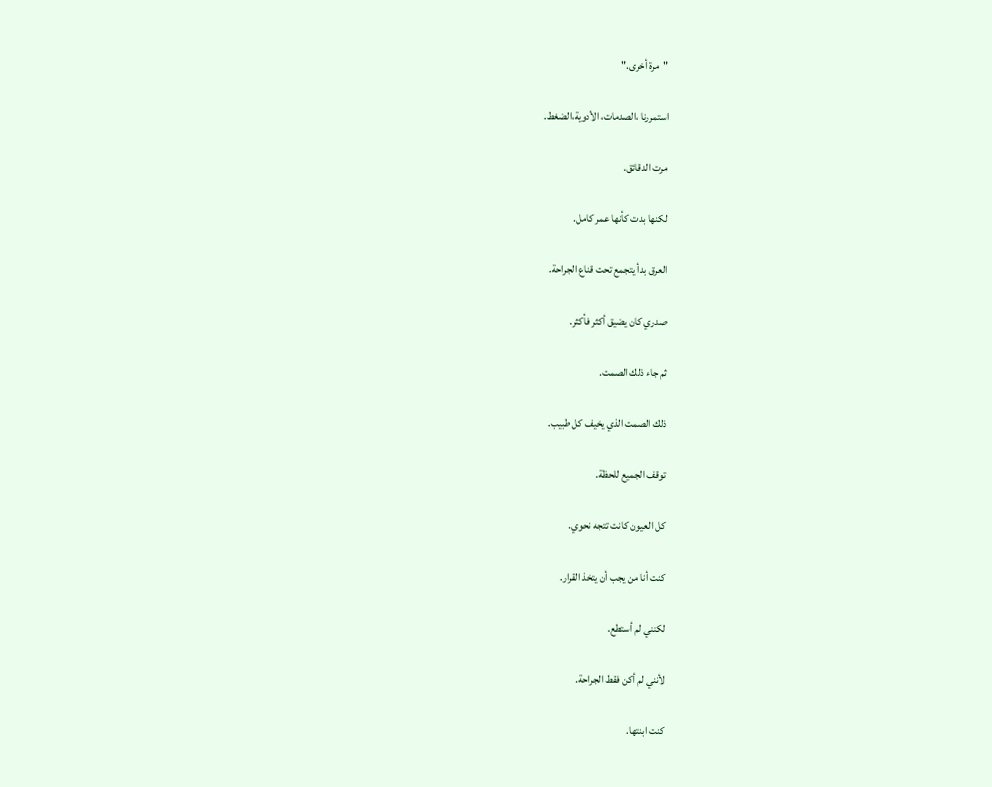"مرة أخرى."

استمررنا ،الصدمات، الأدوية،الضغط.

مرت الدقائق.

لكنها بدت كأنها عمر كامل.

العرق بدأ يتجمع تحت قناع الجراحة.

صدري كان يضيق أكثر فأكثر.

ثم جاء ذلك الصمت.

ذلك الصمت الذي يخيف كل طبيب.

توقف الجميع للحظة.

كل العيون كانت تتجه نحوي.

كنت أنا من يجب أن يتخذ القرار.

لكنني لم أستطع.

لأنني لم أكن فقط الجراحة.

كنت ابنتها.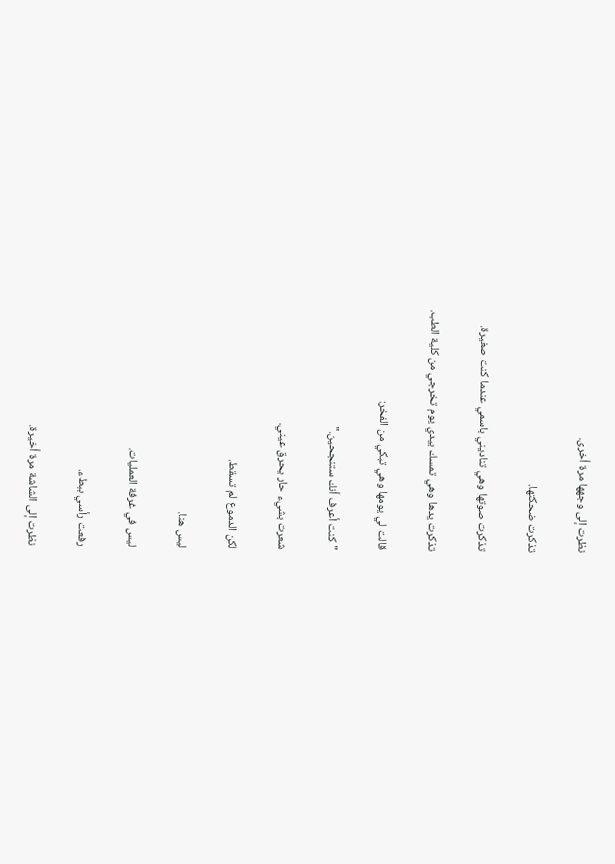نظرت إلى وجهها مرة أخرى.

تذكرت ضحكتها.

تذكرت صوتها وهي تناديني باسمي عندما كنت صغيرة.

تذكرت يدها وهي تمسك بيدي يوم تخرجي من كلية الطب.

قالت لي يومها وهي تبكي من الفخر:

"كنت أعرف أنك ستنجحين."

شعرت بشيء حار يحرق عيني.

لكن الدموع لم تسقط.

ليس هنا.

ليس في غرفة العمليات.

رفعت رأسي ببطء.

نظرت إلى الشاشة مرة أخيرة.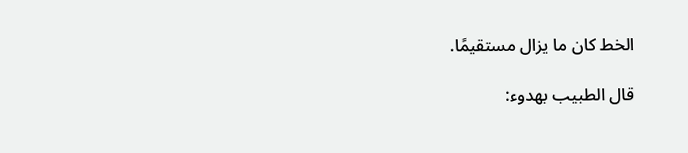الخط كان ما يزال مستقيمًا.

قال الطبيب بهدوء: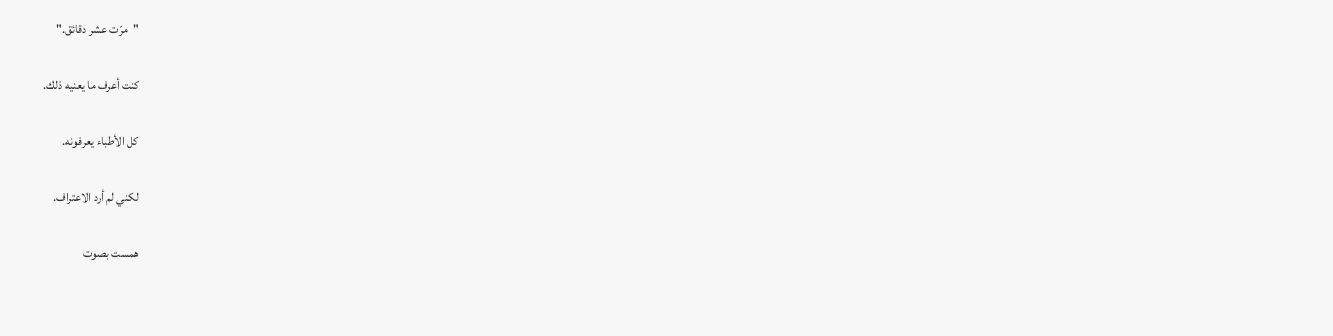"مرّت عشر دقائق."

كنت أعرف ما يعنيه ذلك.

كل الأطباء يعرفونه.

لكني لم أرد الاعتراف.

همست بصوت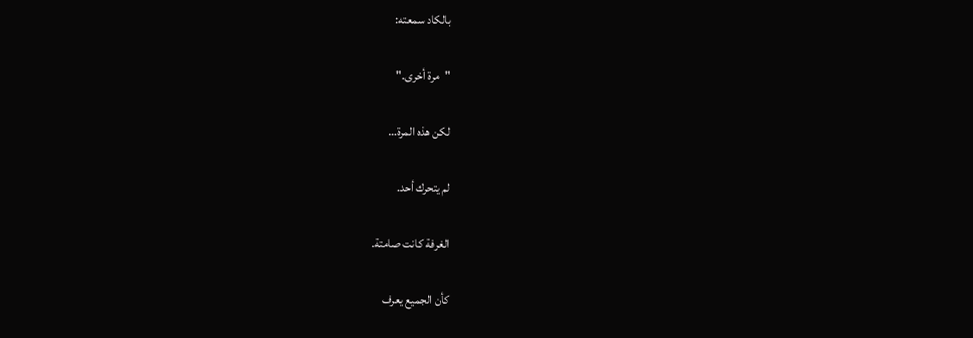بالكاد سمعته:

"مرة أخرى."

لكن هذه المرة…

لم يتحرك أحد.

الغرفة كانت صامتة.

كأن الجميع يعرف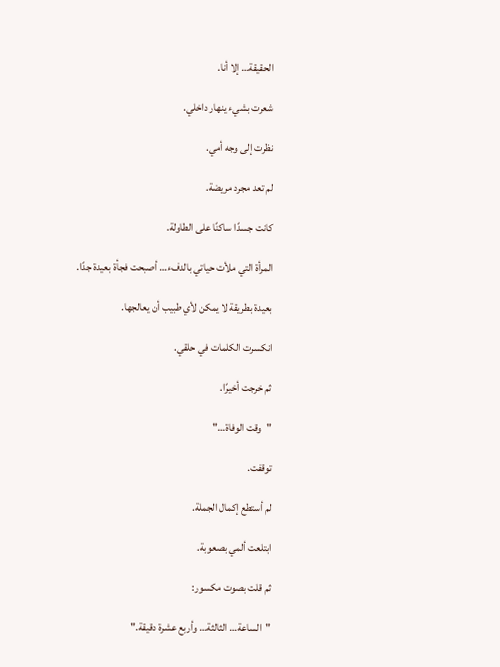الحقيقة… إلا أنا.

شعرت بشيء ينهار داخلي.

نظرت إلى وجه أمي.

لم تعد مجرد مريضة.

كانت جسدًا ساكنًا على الطاولة.

المرأة التي ملأت حياتي بالدفء… أصبحت فجأة بعيدة جدًا.

بعيدة بطريقة لا يمكن لأي طبيب أن يعالجها.

انكسرت الكلمات في حلقي.

ثم خرجت أخيرًا.

"وقت الوفاة…"

توقفت.

لم أستطع إكمال الجملة.

ابتلعت ألمي بصعوبة.

ثم قلت بصوت مكسور:

"الساعة… الثالثة… وأربع عشرة دقيقة."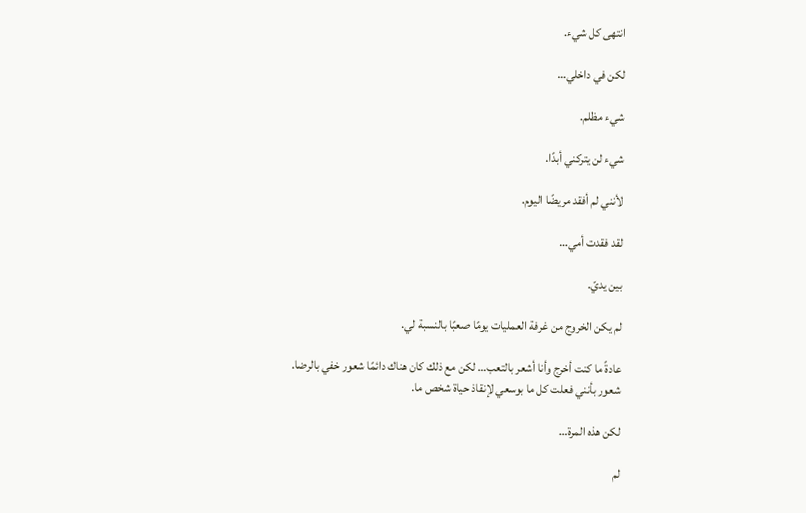انتهى كل شيء.

لكن في داخلي…

شيء مظلم.

شيء لن يتركني أبدًا.

لأنني لم أفقد مريضًا اليوم.

لقد فقدت أمي…

بين يديّ.

لم يكن الخروج من غرفة العمليات يومًا صعبًا بالنسبة لي.

عادةً ما كنت أخرج وأنا أشعر بالتعب… لكن مع ذلك كان هناك دائمًا شعور خفي بالرضا. شعور بأنني فعلت كل ما بوسعي لإنقاذ حياة شخص ما.

لكن هذه المرة…

لم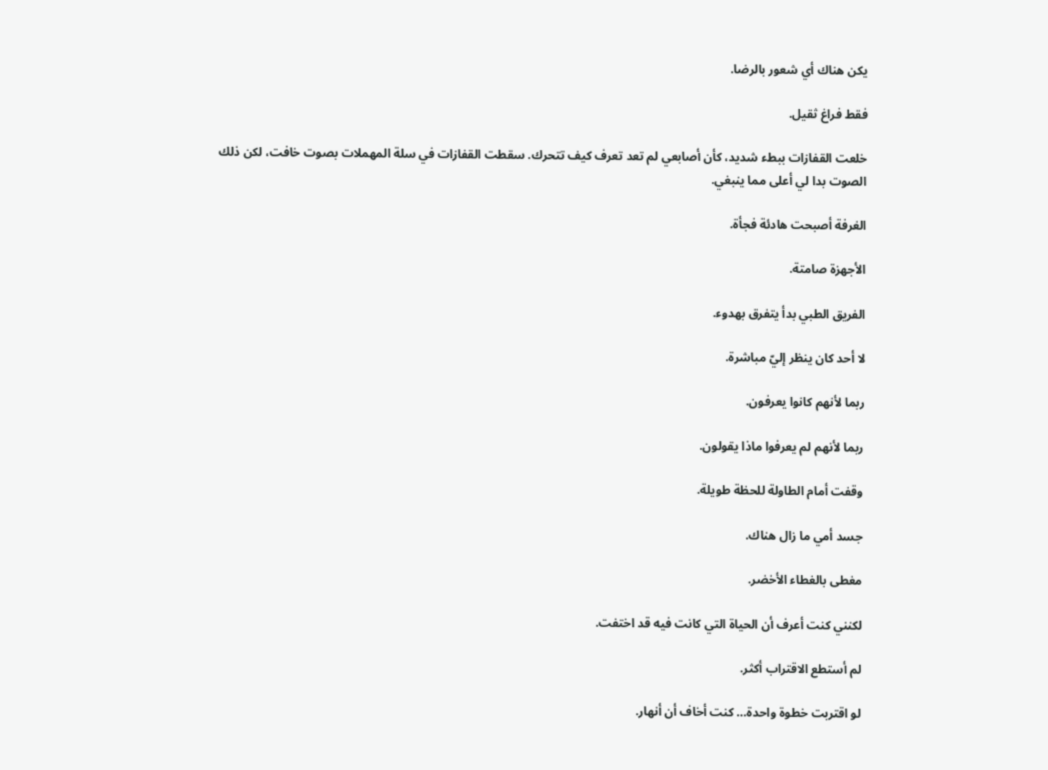يكن هناك أي شعور بالرضا.

فقط فراغ ثقيل.

خلعت القفازات ببطء شديد، كأن أصابعي لم تعد تعرف كيف تتحرك. سقطت القفازات في سلة المهملات بصوت خافت، لكن ذلك الصوت بدا لي أعلى مما ينبغي.

الغرفة أصبحت هادئة فجأة.

الأجهزة صامتة.

الفريق الطبي بدأ يتفرق بهدوء.

لا أحد كان ينظر إليّ مباشرة.

ربما لأنهم كانوا يعرفون.

ربما لأنهم لم يعرفوا ماذا يقولون.

وقفت أمام الطاولة للحظة طويلة.

جسد أمي ما زال هناك.

مغطى بالغطاء الأخضر.

لكنني كنت أعرف أن الحياة التي كانت فيه قد اختفت.

لم أستطع الاقتراب أكثر.

لو اقتربت خطوة واحدة… كنت أخاف أن أنهار.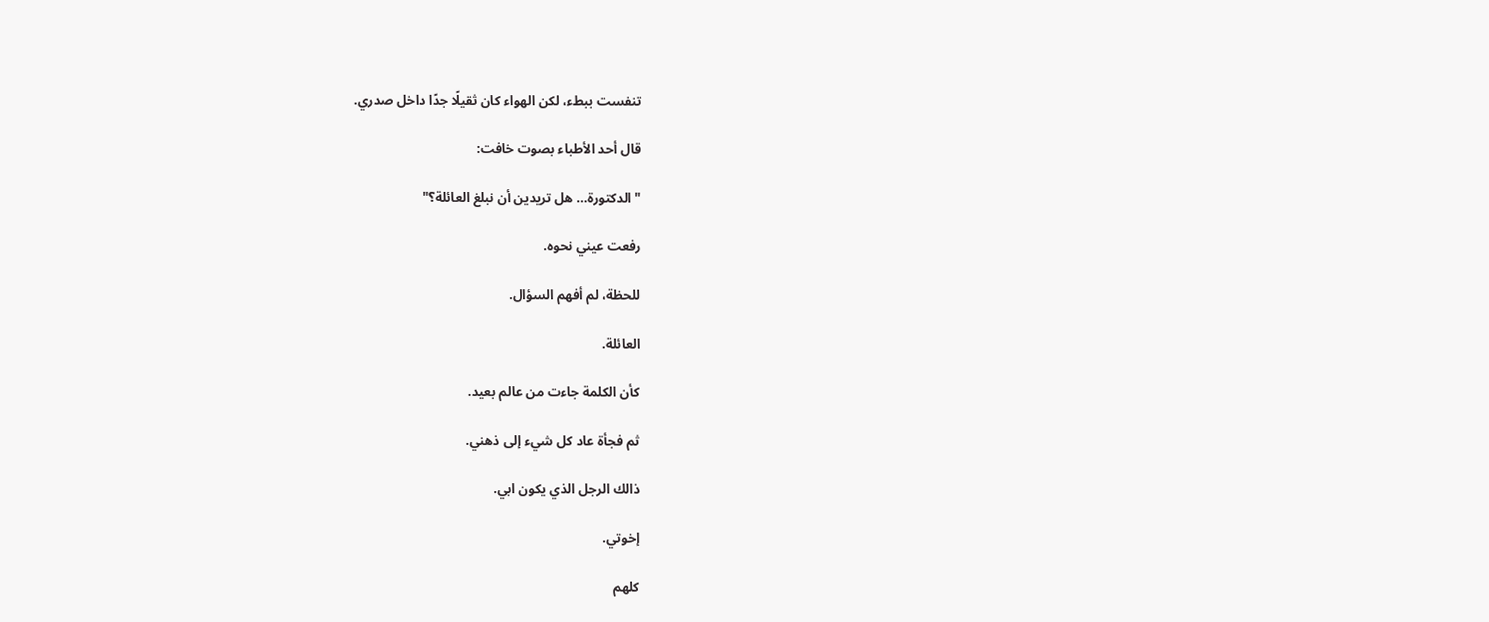تنفست ببطء، لكن الهواء كان ثقيلًا جدًا داخل صدري.

قال أحد الأطباء بصوت خافت:

"الدكتورة… هل تريدين أن نبلغ العائلة؟"

رفعت عيني نحوه.

للحظة، لم أفهم السؤال.

العائلة.

كأن الكلمة جاءت من عالم بعيد.

ثم فجأة عاد كل شيء إلى ذهني.

ذالك الرجل الذي يكون ابي.

إخوتي.

كلهم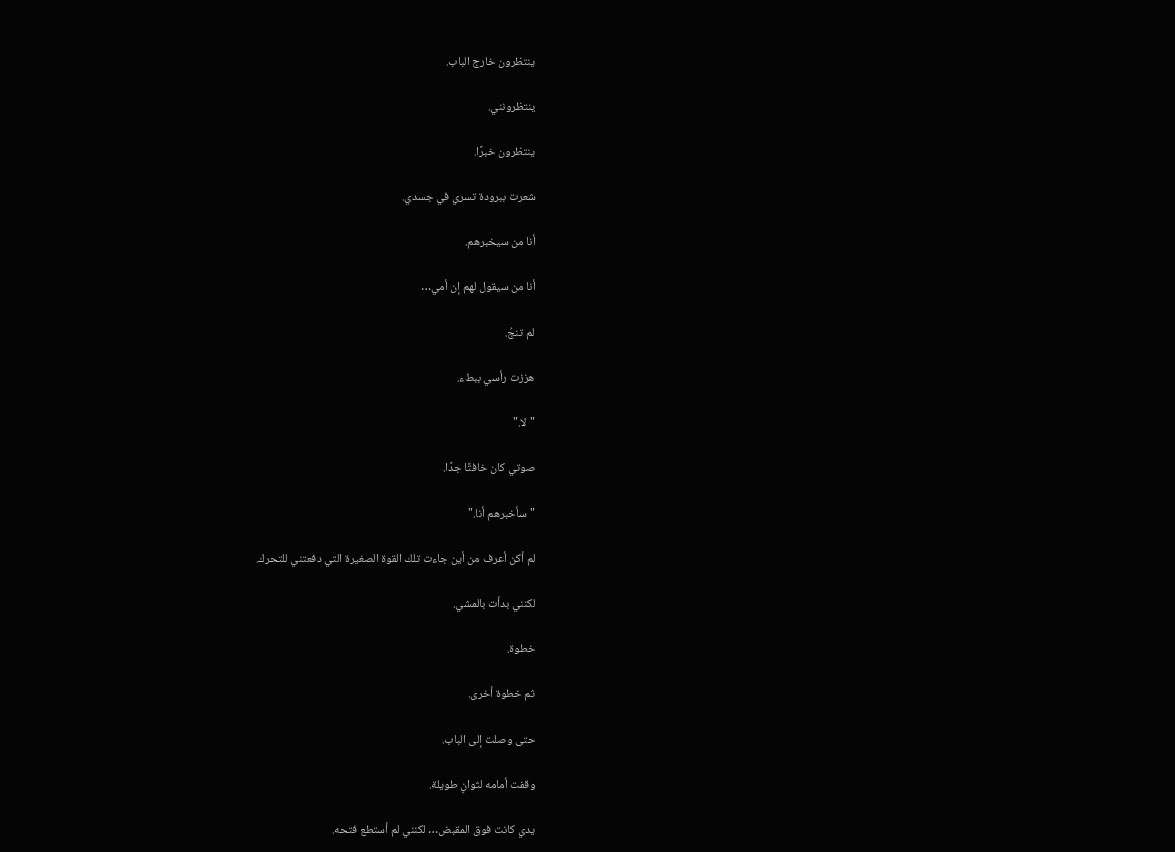ينتظرون خارج الباب.

ينتظرونني.

ينتظرون خبرًا.

شعرت ببرودة تسري في جسدي.

أنا من سيخبرهم.

أنا من سيقول لهم إن أمي…

لم تنجُ.

هززت رأسي ببطء.

"لا."

صوتي كان خافتًا جدًا.

"سأخبرهم أنا."

لم أكن أعرف من أين جاءت تلك القوة الصغيرة التي دفعتني للتحرك.

لكنني بدأت بالمشي.

خطوة.

ثم خطوة أخرى.

حتى وصلت إلى الباب.

وقفت أمامه لثوانٍ طويلة.

يدي كانت فوق المقبض… لكنني لم أستطع فتحه.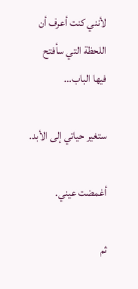لأنني كنت أعرف أن اللحظة التي سأفتح فيها الباب…

ستغير حياتي إلى الأبد.

أغمضت عيني.

ثم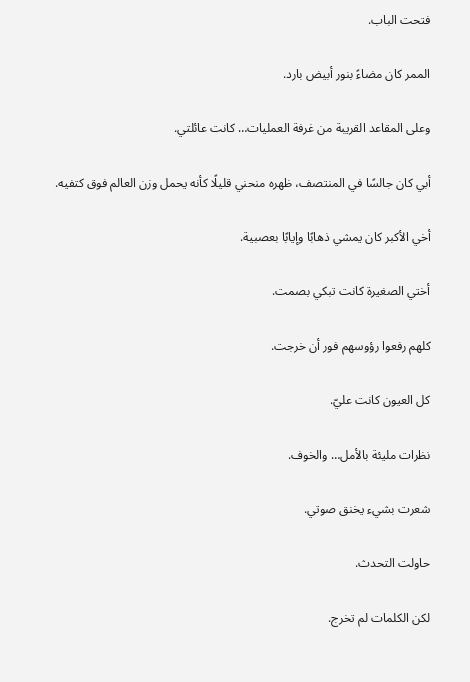فتحت الباب.

الممر كان مضاءً بنور أبيض بارد.

وعلى المقاعد القريبة من غرفة العمليات… كانت عائلتي.

أبي كان جالسًا في المنتصف، ظهره منحني قليلًا كأنه يحمل وزن العالم فوق كتفيه.

أخي الأكبر كان يمشي ذهابًا وإيابًا بعصبية.

أختي الصغيرة كانت تبكي بصمت.

كلهم رفعوا رؤوسهم فور أن خرجت.

كل العيون كانت عليّ.

نظرات مليئة بالأمل… والخوف.

شعرت بشيء يخنق صوتي.

حاولت التحدث.

لكن الكلمات لم تخرج.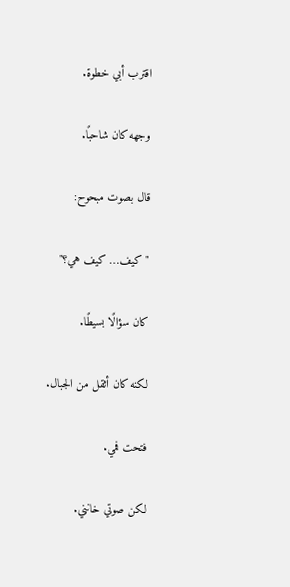اقترب أبي خطوة.

وجهه كان شاحبًا.

قال بصوت مبحوح:

"كيف… كيف هي؟"

كان سؤالًا بسيطًا.

لكنه كان أثقل من الجبال.

فتحت فمي.

لكن صوتي خانني.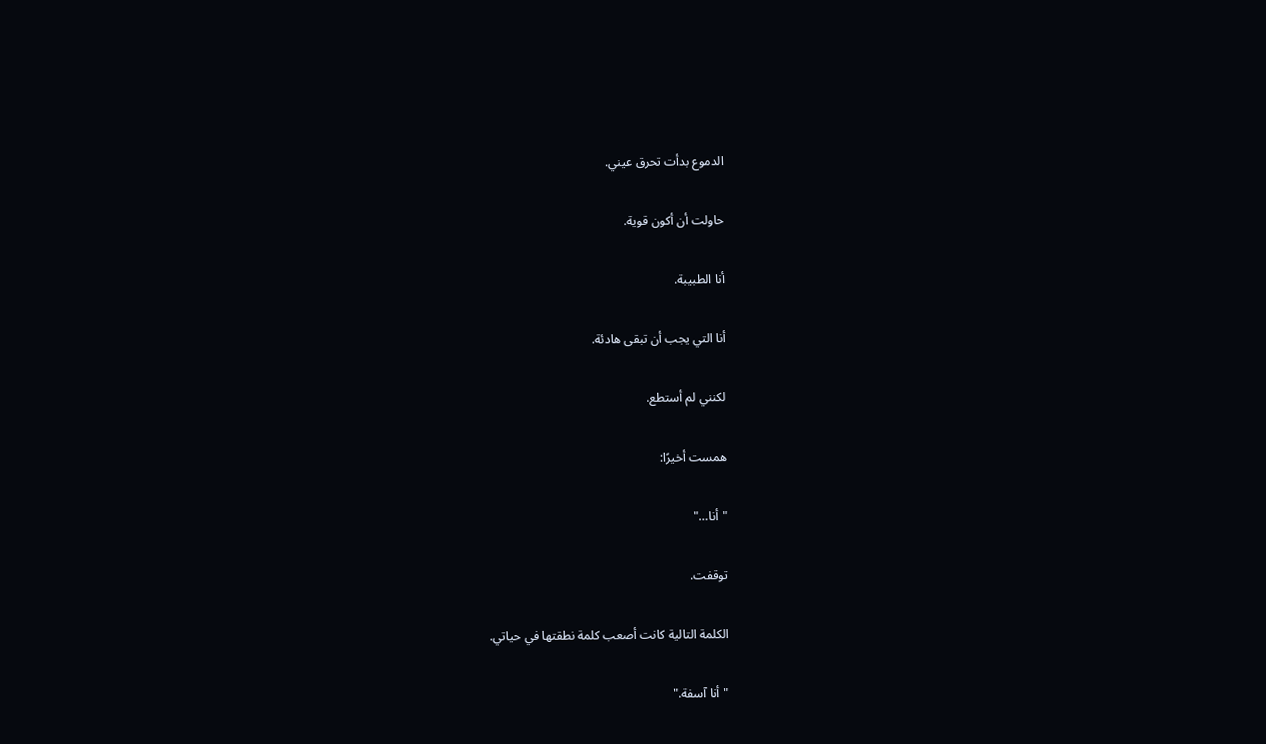الدموع بدأت تحرق عيني.

حاولت أن أكون قوية.

أنا الطبيبة.

أنا التي يجب أن تبقى هادئة.

لكنني لم أستطع.

همست أخيرًا:

"أنا…"

توقفت.

الكلمة التالية كانت أصعب كلمة نطقتها في حياتي.

"أنا آسفة."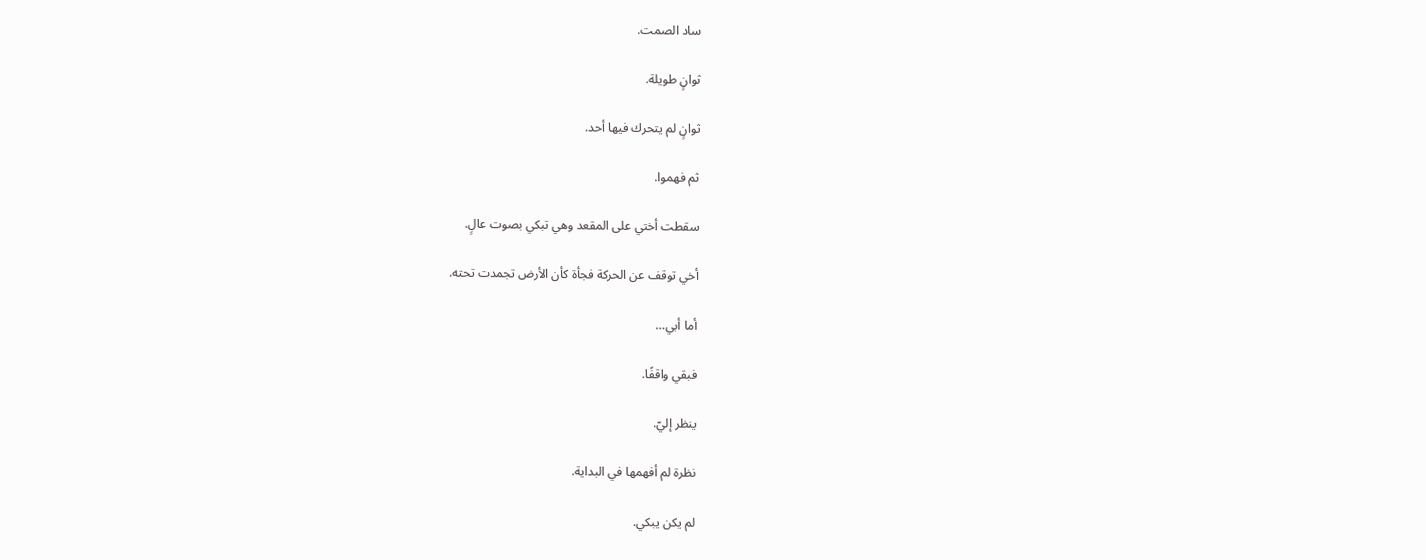ساد الصمت.

ثوانٍ طويلة.

ثوانٍ لم يتحرك فيها أحد.

ثم فهموا.

سقطت أختي على المقعد وهي تبكي بصوت عالٍ.

أخي توقف عن الحركة فجأة كأن الأرض تجمدت تحته.

أما أبي…

فبقي واقفًا.

ينظر إليّ.

نظرة لم أفهمها في البداية.

لم يكن يبكي.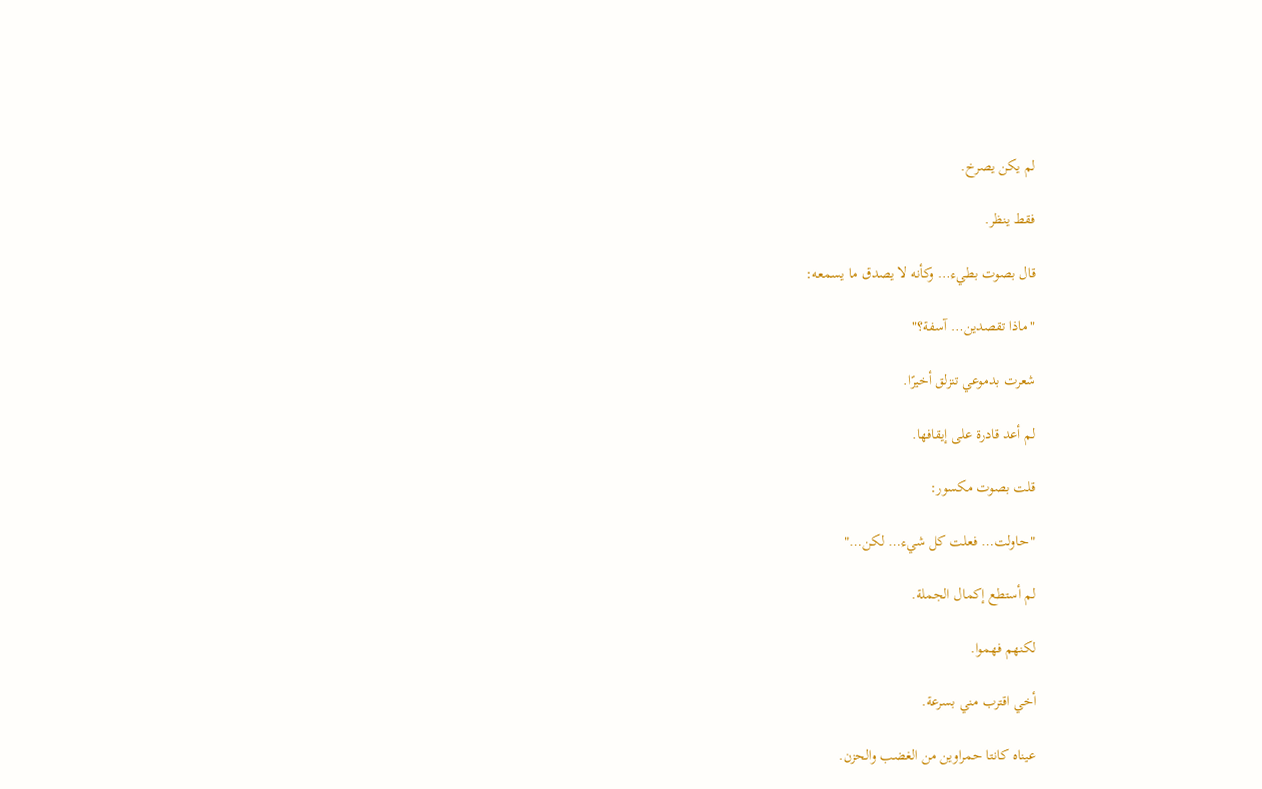لم يكن يصرخ.

فقط ينظر.

قال بصوت بطيء… وكأنه لا يصدق ما يسمعه:

"ماذا تقصدين… آسفة؟"

شعرت بدموعي تنزلق أخيرًا.

لم أعد قادرة على إيقافها.

قلت بصوت مكسور:

"حاولت… فعلت كل شيء… لكن…"

لم أستطع إكمال الجملة.

لكنهم فهموا.

أخي اقترب مني بسرعة.

عيناه كانتا حمراوين من الغضب والحزن.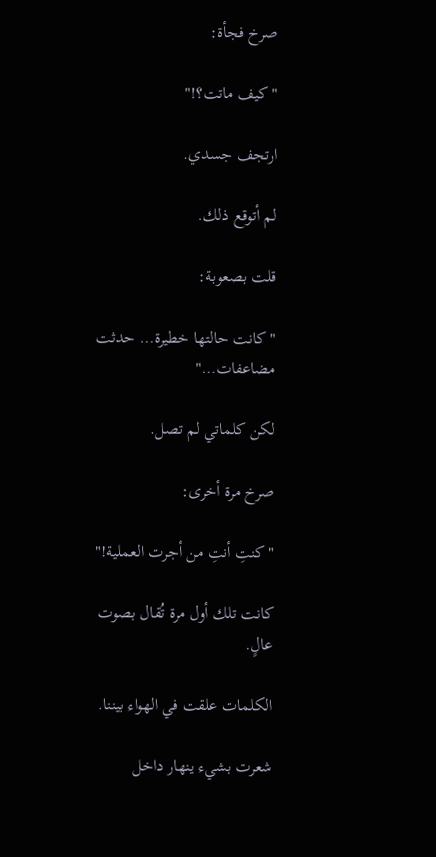صرخ فجأة:

"كيف ماتت؟!"

ارتجف جسدي.

لم أتوقع ذلك.

قلت بصعوبة:

"كانت حالتها خطيرة… حدثت مضاعفات…"

لكن كلماتي لم تصل.

صرخ مرة أخرى:

"كنتِ أنتِ من أجرت العملية!"

كانت تلك أول مرة تُقال بصوت عالٍ.

الكلمات علقت في الهواء بيننا.

شعرت بشيء ينهار داخل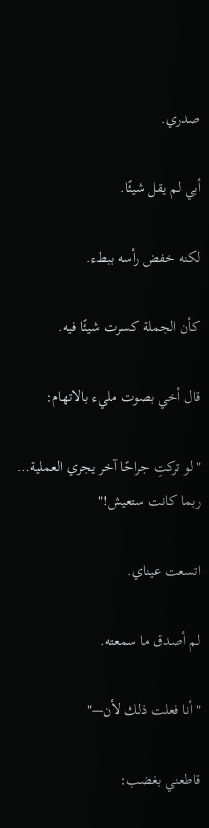صدري.

أبي لم يقل شيئًا.

لكنه خفض رأسه ببطء.

كأن الجملة كسرت شيئًا فيه.

قال أخي بصوت مليء بالاتهام:

"لو تركتِ جراحًا آخر يجري العملية… ربما كانت ستعيش!"

اتسعت عيناي.

لم أصدق ما سمعته.

"أنا فعلت ذلك لأن—"

قاطعني بغضب: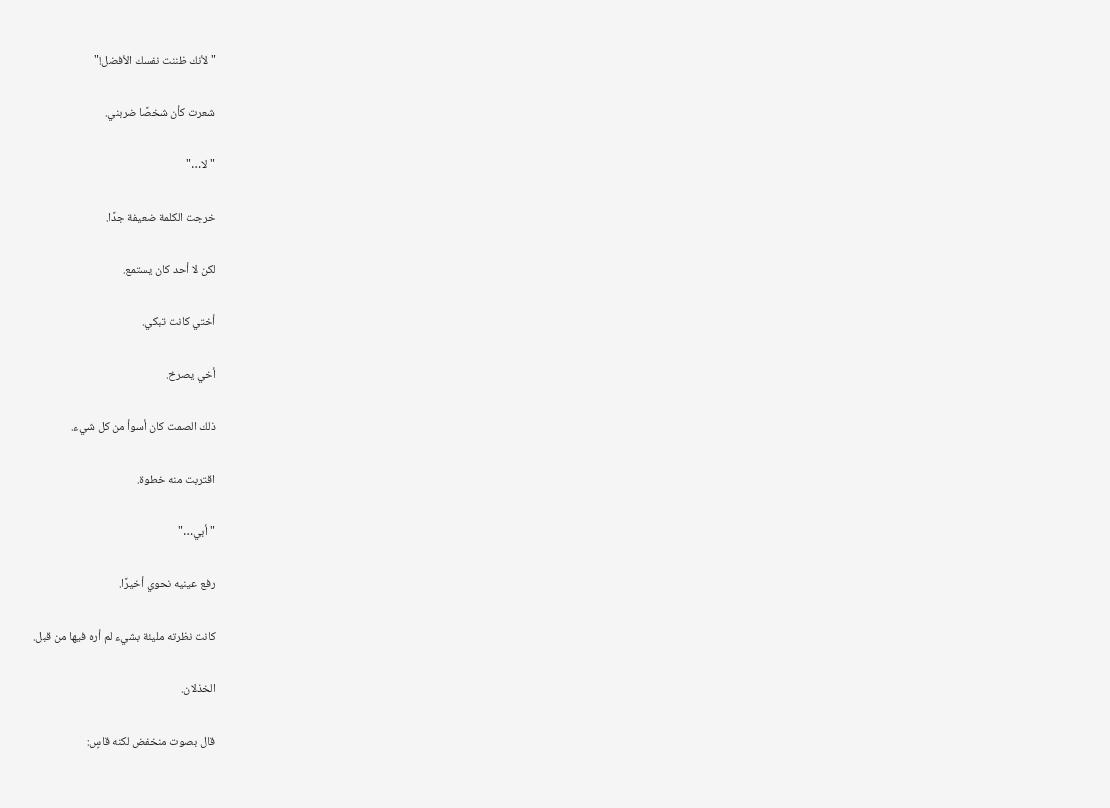"لأنك ظننت نفسك الأفضل!"

شعرت كأن شخصًا ضربني.

"لا…"

خرجت الكلمة ضعيفة جدًا.

لكن لا أحد كان يستمع.

أختي كانت تبكي.

أخي يصرخ.

ذلك الصمت كان أسوأ من كل شيء.

اقتربت منه خطوة.

"أبي…"

رفع عينيه نحوي أخيرًا.

كانت نظرته مليئة بشيء لم أره فيها من قبل.

الخذلان.

قال بصوت منخفض لكنه قاسٍ: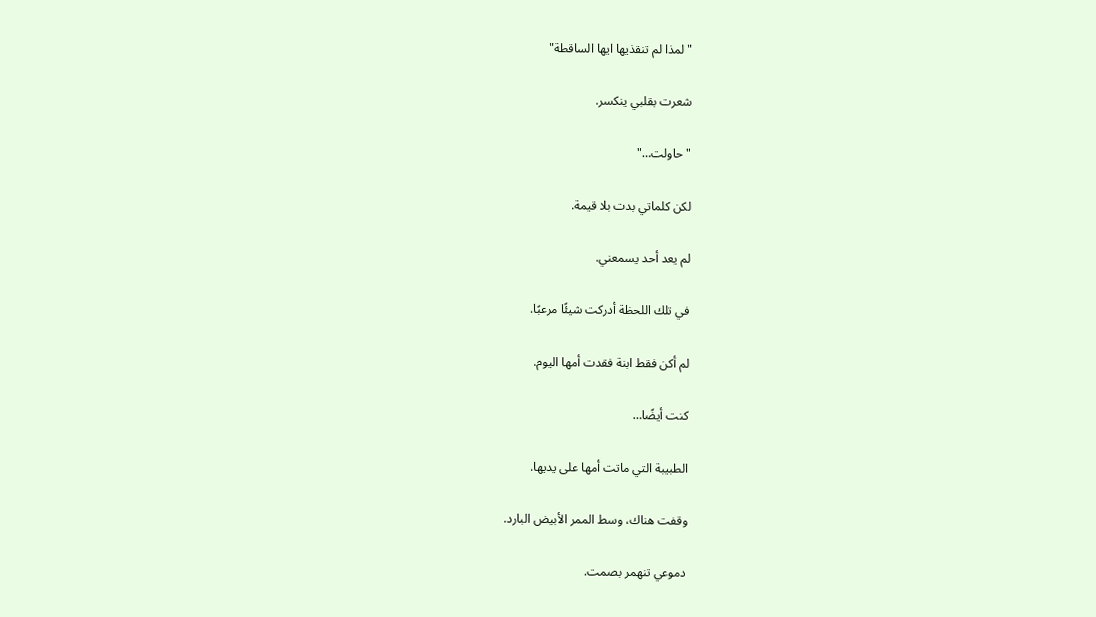" لمذا لم تنقذيها ايها الساقطة"

شعرت بقلبي ينكسر.

"حاولت…"

لكن كلماتي بدت بلا قيمة.

لم يعد أحد يسمعني.

في تلك اللحظة أدركت شيئًا مرعبًا.

لم أكن فقط ابنة فقدت أمها اليوم.

كنت أيضًا…

الطبيبة التي ماتت أمها على يديها.

وقفت هناك، وسط الممر الأبيض البارد.

دموعي تنهمر بصمت.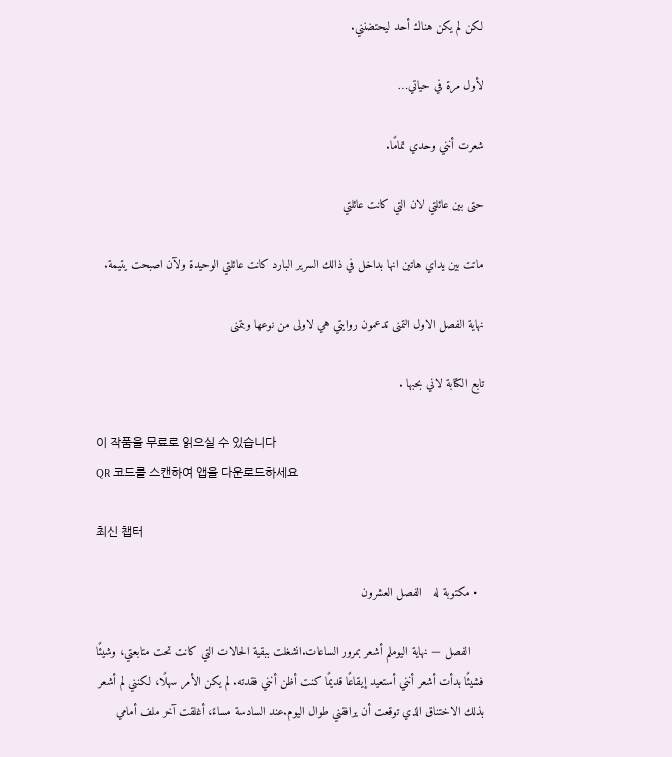لكن لم يكن هناك أحد ليحتضنني.

لأول مرة في حياتي…

شعرت أنني وحدي تمامًا.

حتى بين عائلتي لان التي كانت عائلتي

ماتت بين يداي هاتين انها بداخل في ذالك السرير البارد كانت عائلتي الوحيدة ولآن اصبحت يتيمة.

نهاية الفصل الاول التمنى تدعمون روايتي هي لاولى من نوعها وبتمنى

تابع الكتابة لاني بحبها .

이 작품을 무료로 읽으실 수 있습니다
QR 코드를 스캔하여 앱을 다운로드하세요

최신 챕터

  • مكتوبة له   الفصل العشرون

    الفصل — نهاية اليوملم أشعر بمرور الساعات.انشغلت ببقية الحالات التي كانت تحت متابعتي، وشيئًا فشيئًا بدأت أشعر أنني أستعيد إيقاعًا قديمًا كنت أظن أنني فقدته. لم يكن الأمر سهلًا، لكنني لم أشعر بذلك الاختناق الذي توقعت أن يرافقني طوال اليوم.عند السادسة مساءً، أغلقت آخر ملف أمامي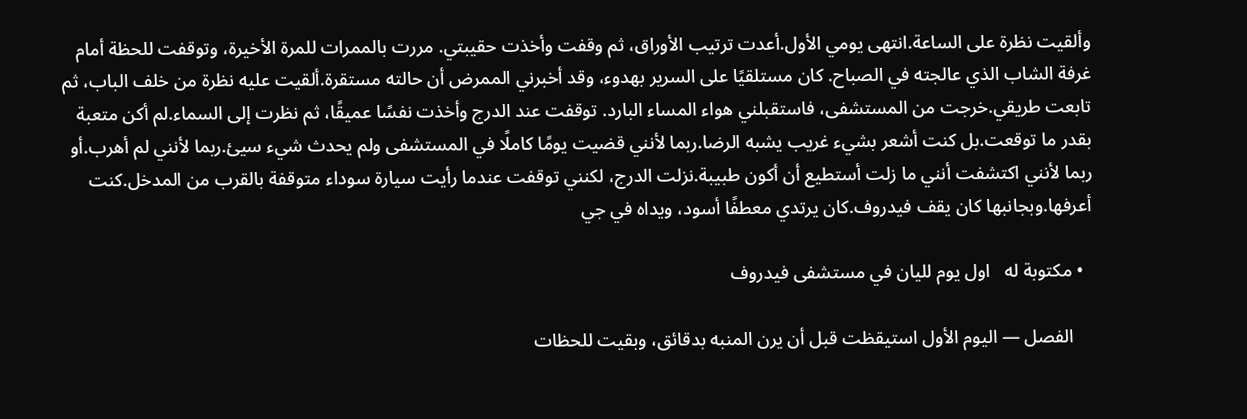وألقيت نظرة على الساعة.انتهى يومي الأول.أعدت ترتيب الأوراق، ثم وقفت وأخذت حقيبتي. مررت بالممرات للمرة الأخيرة، وتوقفت للحظة أمام غرفة الشاب الذي عالجته في الصباح. كان مستلقيًا على السرير بهدوء، وقد أخبرني الممرض أن حالته مستقرة.ألقيت عليه نظرة من خلف الباب، ثم تابعت طريقي.خرجت من المستشفى، فاستقبلني هواء المساء البارد. توقفت عند الدرج وأخذت نفسًا عميقًا، ثم نظرت إلى السماء.لم أكن متعبة بقدر ما توقعت.بل كنت أشعر بشيء غريب يشبه الرضا.ربما لأنني قضيت يومًا كاملًا في المستشفى ولم يحدث شيء سيئ.ربما لأنني لم أهرب.أو ربما لأنني اكتشفت أنني ما زلت أستطيع أن أكون طبيبة.نزلت الدرج، لكنني توقفت عندما رأيت سيارة سوداء متوقفة بالقرب من المدخل.كنت أعرفها.وبجانبها كان يقف فيدروف.كان يرتدي معطفًا أسود، ويداه في جي

  • مكتوبة له   اول يوم لليان في مستشفى فيدروف

    الفصل — اليوم الأول استيقظت قبل أن يرن المنبه بدقائق، وبقيت للحظات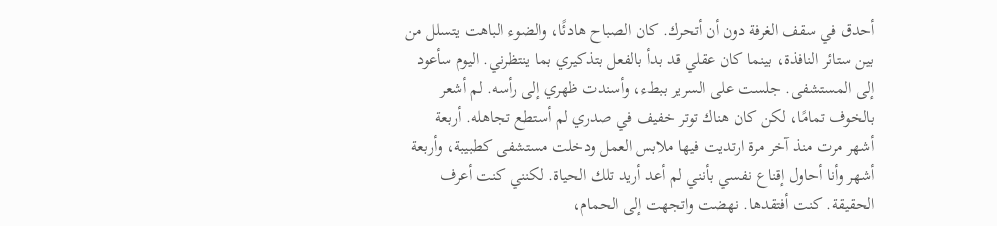أحدق في سقف الغرفة دون أن أتحرك. كان الصباح هادئًا، والضوء الباهت يتسلل من بين ستائر النافذة، بينما كان عقلي قد بدأ بالفعل بتذكيري بما ينتظرني. اليوم سأعود إلى المستشفى. جلست على السرير ببطء، وأسندت ظهري إلى رأسه. لم أشعر بالخوف تمامًا، لكن كان هناك توتر خفيف في صدري لم أستطع تجاهله. أربعة أشهر مرت منذ آخر مرة ارتديت فيها ملابس العمل ودخلت مستشفى كطبيبة، وأربعة أشهر وأنا أحاول إقناع نفسي بأنني لم أعد أريد تلك الحياة. لكنني كنت أعرف الحقيقة. كنت أفتقدها. نهضت واتجهت إلى الحمام،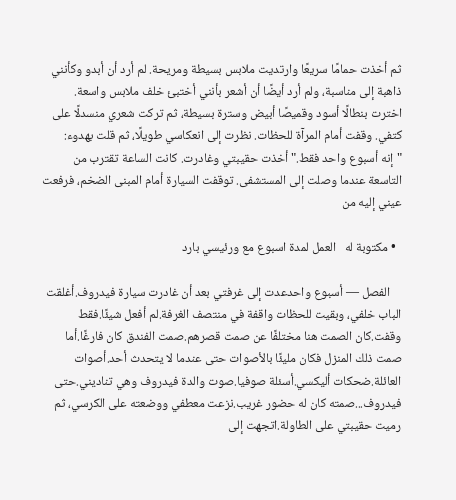ثم أخذت حمامًا سريعًا وارتديت ملابس بسيطة ومريحة. لم أرد أن أبدو وكأنني ذاهبة إلى مناسبة، ولم أرد أيضًا أن أشعر بأنني أختبئ خلف ملابس واسعة. اخترت بنطالًا أسود وقميصًا أبيض وسترة بسيطة، ثم تركت شعري منسدلًا على كتفي. وقفت أمام المرآة للحظات. نظرت إلى انعكاسي طويلًا، ثم قلت بهدوء: "إنه أسبوع واحد فقط." أخذت حقيبتي وغادرت. كانت الساعة تقترب من التاسعة عندما وصلت إلى المستشفى. توقفت السيارة أمام المبنى الضخم، فرفعت عيني إليه من

  • مكتوبة له   العمل لمدة اسبوع مع ورئيسي بارد

    الفصل — أسبوع واحدعدت إلى غرفتي بعد أن غادرت سيارة فيدروف.أغلقت الباب خلفي، وبقيت للحظات واقفة في منتصف الغرفة.لم أفعل شيئًا.فقط وقفت.كان الصمت هنا مختلفًا عن صمت قصرهم.صمت الفندق كان فارغًا.أما صمت ذلك المنزل فكان مليئًا بالأصوات حتى عندما لا يتحدث أحد.أصوات العائلة.ضحكات أليكسي.أسئلة صوفيا.صوت والدة فيدروف وهي تناديني.حتى فيدروف...صمته كان له حضور غريب.نزعت معطفي ووضعته على الكرسي، ثم رميت حقيبتي على الطاولة.اتجهت إلى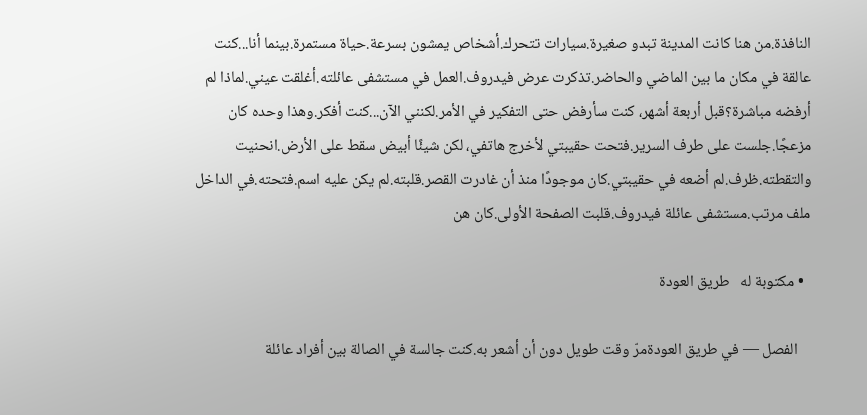النافذة.من هنا كانت المدينة تبدو صغيرة.سيارات تتحرك.أشخاص يمشون بسرعة.حياة مستمرة.بينما أنا...كنت عالقة في مكان ما بين الماضي والحاضر.تذكرت عرض فيدروف.العمل في مستشفى عائلته.أغلقت عيني.لماذا لم أرفضه مباشرة؟قبل أربعة أشهر، كنت سأرفض حتى التفكير في الأمر.لكنني الآن...كنت أفكر.وهذا وحده كان مزعجًا.جلست على طرف السرير.فتحت حقيبتي لأخرج هاتفي، لكن شيئًا أبيض سقط على الأرض.انحنيت والتقطته.ظرف.لم أضعه في حقيبتي.كان موجودًا منذ أن غادرت القصر.قلبته.لم يكن عليه اسم.فتحته.في الداخل ملف مرتب.مستشفى عائلة فيدروف.قلبت الصفحة الأولى.كان هن

  • مكتوبة له   طريق العودة

    الفصل — في طريق العودةمرّ وقت طويل دون أن أشعر به.كنت جالسة في الصالة بين أفراد عائلة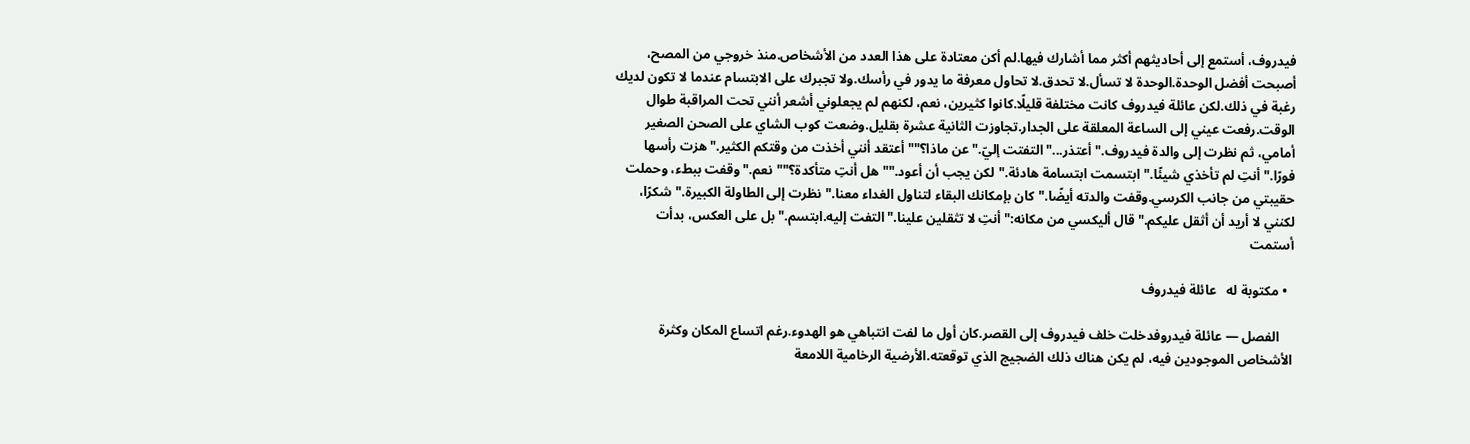فيدروف، أستمع إلى أحاديثهم أكثر مما أشارك فيها.لم أكن معتادة على هذا العدد من الأشخاص.منذ خروجي من المصح، أصبحت أفضل الوحدة.الوحدة لا تسأل.لا تحدق.لا تحاول معرفة ما يدور في رأسك.ولا تجبرك على الابتسام عندما لا تكون لديك رغبة في ذلك.لكن عائلة فيدروف كانت مختلفة قليلًا.كانوا كثيرين، نعم، لكنهم لم يجعلوني أشعر أنني تحت المراقبة طوال الوقت.رفعت عيني إلى الساعة المعلقة على الجدار.تجاوزت الثانية عشرة بقليل.وضعت كوب الشاي على الصحن الصغير أمامي، ثم نظرت إلى والدة فيدروف."أعتذر..."التفتت إليّ."عن ماذا؟""أعتقد أنني أخذت من وقتكم الكثير."هزت رأسها فورًا."أنتِ لم تأخذي شيئًا."ابتسمت ابتسامة هادئة."لكن يجب أن أعود.""هل أنتِ متأكدة؟""نعم."وقفت ببطء، وحملت حقيبتي من جانب الكرسي.وقفت والدته أيضًا."كان بإمكانك البقاء لتناول الغداء معنا."نظرت إلى الطاولة الكبيرة."شكرًا، لكنني لا أريد أن أثقل عليكم."قال أليكسي من مكانه:"أنتِ لا تثقلين علينا."التفت إليه.ابتسم."بل على العكس، بدأت أستمت

  • مكتوبة له   عائلة فيدروف

    الفصل — عائلة فيدروفدخلت خلف فيدروف إلى القصر.كان أول ما لفت انتباهي هو الهدوء.رغم اتساع المكان وكثرة الأشخاص الموجودين فيه، لم يكن هناك ذلك الضجيج الذي توقعته.الأرضية الرخامية اللامعة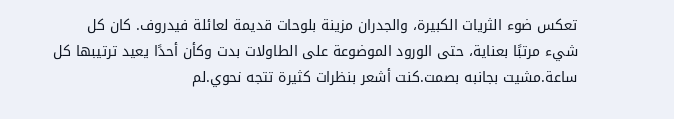تعكس ضوء الثريات الكبيرة، والجدران مزينة بلوحات قديمة لعائلة فيدروف. كان كل شيء مرتبًا بعناية، حتى الورود الموضوعة على الطاولات بدت وكأن أحدًا يعيد ترتيبها كل ساعة.مشيت بجانبه بصمت.كنت أشعر بنظرات كثيرة تتجه نحوي.لم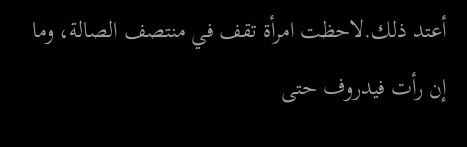أعتد ذلك.لاحظت امرأة تقف في منتصف الصالة، وما إن رأت فيدروف حتى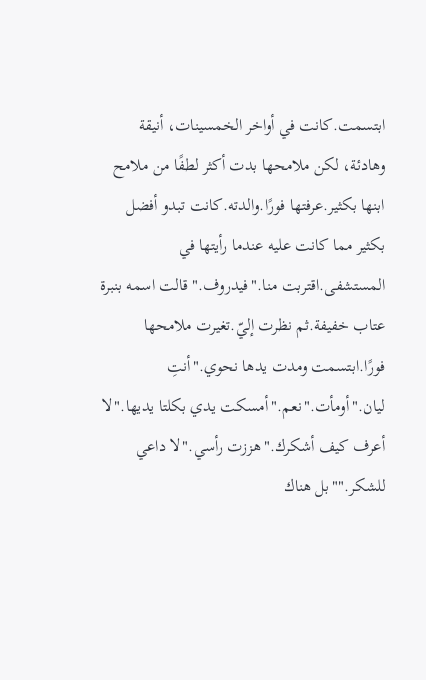ابتسمت.كانت في أواخر الخمسينات، أنيقة وهادئة، لكن ملامحها بدت أكثر لطفًا من ملامح ابنها بكثير.عرفتها فورًا.والدته.كانت تبدو أفضل بكثير مما كانت عليه عندما رأيتها في المستشفى.اقتربت منا."فيدروف."قالت اسمه بنبرة عتاب خفيفة.ثم نظرت إليّ.تغيرت ملامحها فورًا.ابتسمت ومدت يدها نحوي."أنتِ ليان."أومأت."نعم."أمسكت يدي بكلتا يديها."لا أعرف كيف أشكرك."هززت رأسي."لا داعي للشكر.""بل هناك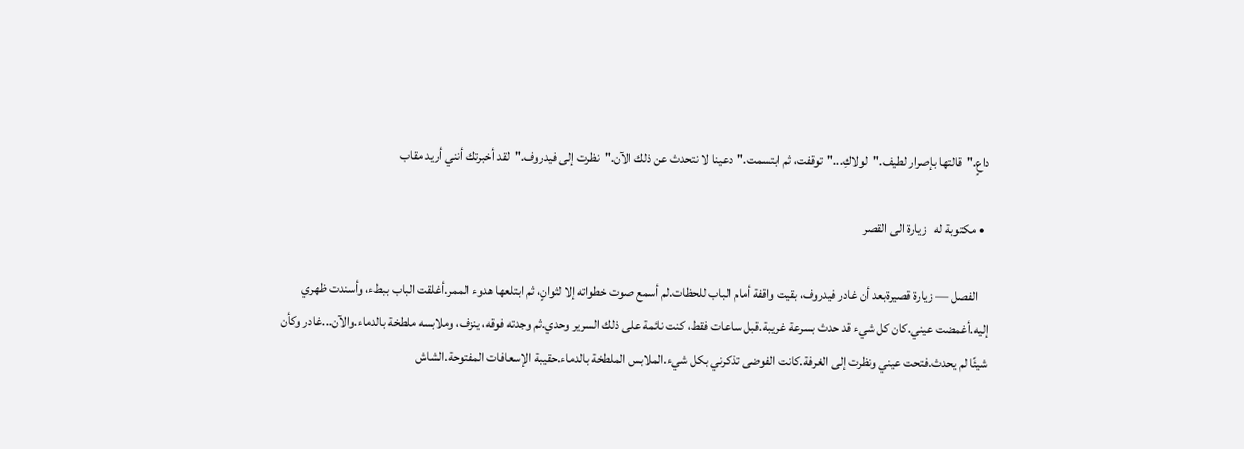داعٍ."قالتها بإصرار لطيف."لولاكِ..."توقفت، ثم ابتسمت."دعينا لا نتحدث عن ذلك الآن."نظرت إلى فيدروف."لقد أخبرتك أنني أريد مقاب

  • مكتوبة له   زيارة الى القصر

    الفصل — زيارة قصيرةبعد أن غادر فيدروف، بقيت واقفة أمام الباب للحظات.لم أسمع صوت خطواته إلا لثوانٍ، ثم ابتلعها هدوء الممر.أغلقت الباب ببطء، وأسندت ظهري إليه.أغمضت عيني.كان كل شيء قد حدث بسرعة غريبة.قبل ساعات فقط، كنت نائمة على ذلك السرير وحدي.ثم وجدته فوقه، ينزف، وملابسه ملطخة بالدماء.والآن...غادر وكأن شيئًا لم يحدث.فتحت عيني ونظرت إلى الغرفة.كانت الفوضى تذكرني بكل شيء.الملابس الملطخة بالدماء.حقيبة الإسعافات المفتوحة.الشاش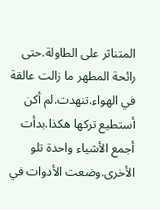المتناثر على الطاولة.حتى رائحة المطهر ما زالت عالقة في الهواء.تنهدت.لم أكن أستطيع تركها هكذا.بدأت أجمع الأشياء واحدة تلو الأخرى.وضعت الأدوات في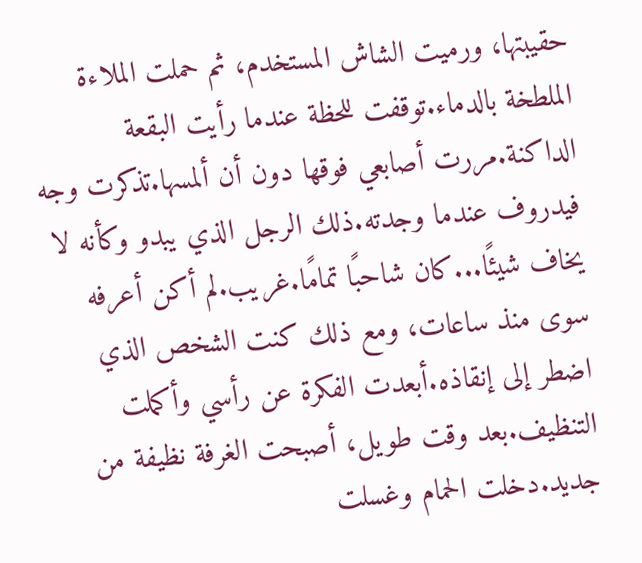حقيبتها، ورميت الشاش المستخدم، ثم حملت الملاءة الملطخة بالدماء.توقفت للحظة عندما رأيت البقعة الداكنة.مررت أصابعي فوقها دون أن ألمسها.تذكرت وجه فيدروف عندما وجدته.ذلك الرجل الذي يبدو وكأنه لا يخاف شيئًا...كان شاحبًا تمامًا.غريب.لم أكن أعرفه سوى منذ ساعات، ومع ذلك كنت الشخص الذي اضطر إلى إنقاذه.أبعدت الفكرة عن رأسي وأكملت التنظيف.بعد وقت طويل، أصبحت الغرفة نظيفة من جديد.دخلت الحمام وغسلت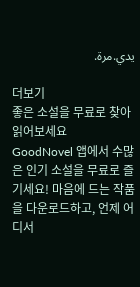يدي.مرة.

더보기
좋은 소설을 무료로 찾아 읽어보세요
GoodNovel 앱에서 수많은 인기 소설을 무료로 즐기세요! 마음에 드는 작품을 다운로드하고, 언제 어디서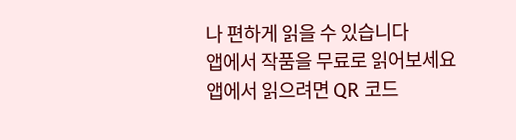나 편하게 읽을 수 있습니다
앱에서 작품을 무료로 읽어보세요
앱에서 읽으려면 QR 코드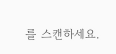를 스캔하세요.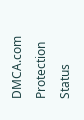DMCA.com Protection Status